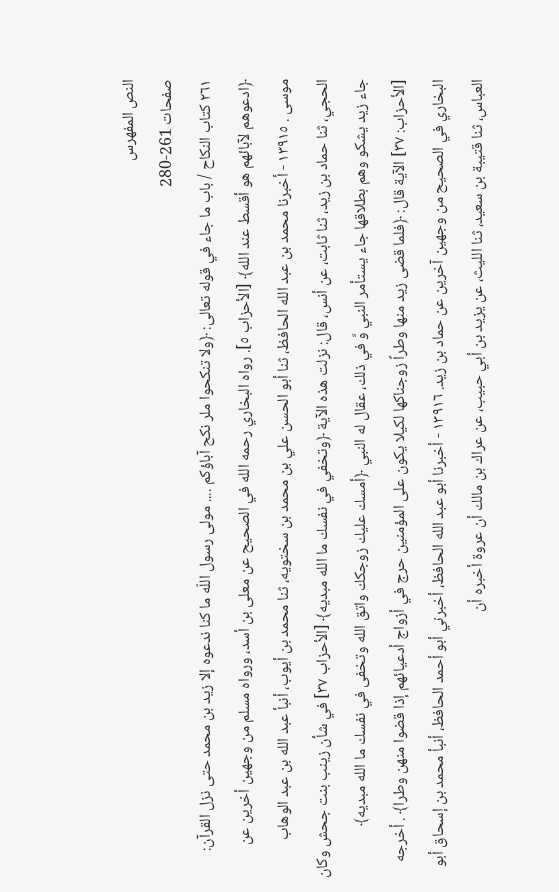النص المفهرس
صفحات 261-280
٢٦١ كتاب النكاح / باب ما جاء في قوله تعالى: ﴿ولا تنكحوا ملر نكح آباؤكم .... مولى رسول اللّه ما كنا ندعوه إلا زيد بن محمد حتى نزل القرآن: ﴿ادعوهم لآبائهم هو أقسط عند الله﴾ [الأحزاب ٥]. رواه البخاري رحمه الله في الصحيح عن معلى بن أسد، ورواه مسلم من وجهين أخرین عن موسى . ١٣٩١٥ - أخبرنا محمد بن عبد الله الحافظ، ثنا أبو الحسن علي بن محمد بن سختويه، ثنا محمد بن أيوب، أنبأ عبد الله بن عبد الوهاب الحجي، ثنا حماد بن زيد، ثنا ثابت، عن أنس، قال: نزلت هذه الآية ﴿وتخفي في نفسك ما الله مبديه﴾ [الأحزاب ٣٧] في شأن زينب بنت جحش وكان جاء زيد يشكو وهم بطلاقها جاء يستأمر النبي وَّ في ذلك، عقال له النبي ﴿أمسك عليك زوجكك واتق الله وتخفى في نفسك ما الله مبديه﴾ [الأحزاب: ٣٧] الآية قال: ﴿فلما قضى زيد منها وطراً زوجناكها لكيلا يكون على المؤمنين حرج في أزواج أدعيائهم إذا قضوا منهن وطرا﴾ . أخرجه البخاري في الصحيح من وجهين آخرين عن حماد بن زيد. ١٣٩١٦ - أخبرنا أبو عبد الله الحافظ، أخبرني أبو أحمد الحافظ، أنبأ محمد بن إسحاق أبو العباس، ثنا قتيبة بن سعيد، ثنا الليث، عن يزيد بن أبي حبيب، عن عراك بن مالك أن عروة أخبره أن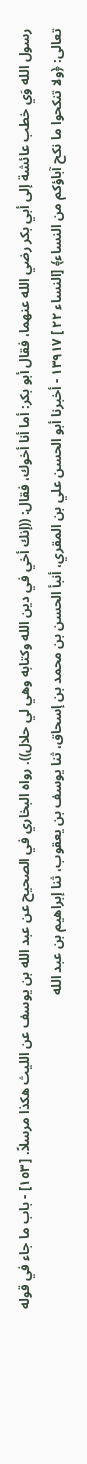رسول الله وَي خطب عائشة إلى أبي بكر رضي الله عنهما، فقال أبو بكر: أما أنا أخوك، فقال: ((إنك أخي في دين الله وكتابه وهي لي حلال)). رواه البخاري في الصحيح عن عبد الله بن يوسف عن الليث هكذا مرسلاً. [١٥٣] - باب ما جاء في قوله تعالى: ﴿ولا تنكحوا ما نكح آباؤكم من النساء﴾ [النساء ٢٢ ] ١٣٩١٧ - أخبرنا أبو الحسن علي بن المقري، أنبأ الحسن بن محمد بن إسحاق، ثنا يوسف بن يعقوب، ثنا إبراهيم بن عبد الله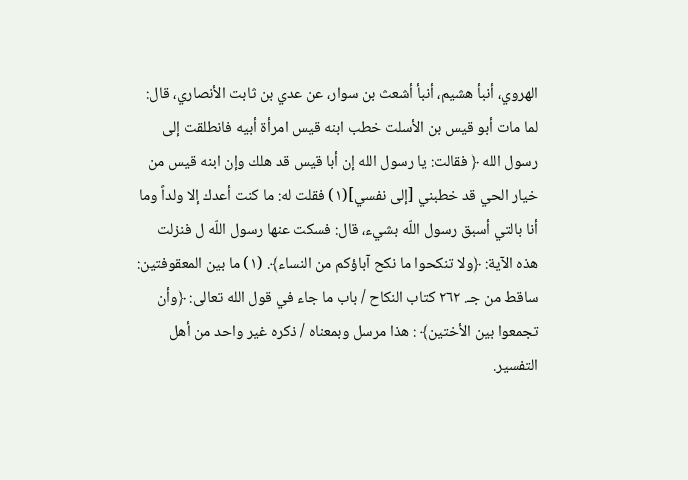الهروي، أنبأ هشيم، أنبأ أشعث بن سوار، عن عدي بن ثابت الأنصاري، قال: لما مات أبو قيس بن الأسلت خطب ابنه قيس امرأة أبيه فانطلقت إلى رسول الله ﴿ فقالت: يا رسول الله إن أبا قيس قد هلك وإن ابنه قيس من خيار الحي قد خطبني [إلى نفسي](١) فقلت له: ما كنت أعدك إلا ولداً وما أنا بالتي أسبق رسول اللّه بشيء، قال: فسكت عنها رسول اللّه ل فنزلت هذه الآية: ﴿ولا تنكحوا ما نكح آباؤكم من النساء﴾. (١) ما بين المعقوفتين: ساقط من جـ. ٢٦٢ كتاب النكاح / باب ما جاء في قول الله تعالى: ﴿وأن تجمعوا بين الأختين﴾ : هذا مرسل وبمعناه / ذكره غير واحد من أهل التفسير.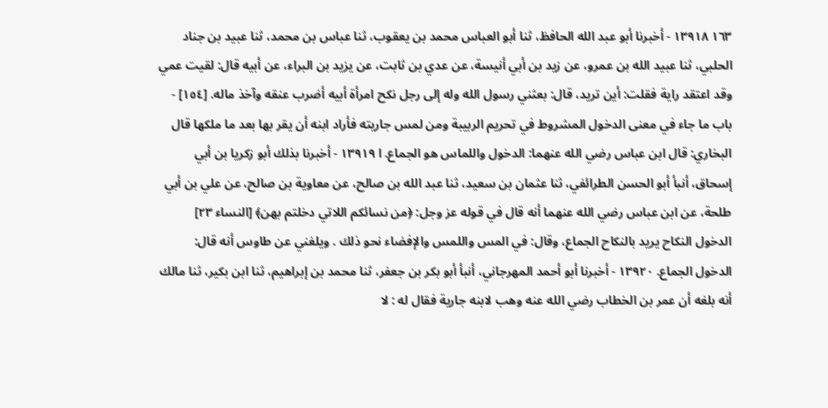١٦٣ ١٣٩١٨ - أخبرنا أبو عبد الله الحافظ، ثنا أبو العباس محمد بن يعقوب، ثنا عباس بن محمد، ثنا عبيد بن جناد الحلبي، ثنا عبيد الله بن عمرو، عن زيد بن أبي أنيسة، عن عدي بن ثابت، عن يزيد بن البراء، عن أبيه قال: لقيت عمي وقد اعتقد راية فقلت: أين تريد، قال: بعثني رسول الله وله إلى رجل نكح امرأة أبيه أضرب عنقه وآخذ ماله. [١٥٤] - باب ما جاء في معنى الدخول المشروط في تحريم الربيبة ومن لمس جاريته فأراد ابنه أن يقر بها بعد ما ملكها قال البخاري: قال ابن عباس رضي الله عنهما: الدخول واللماس هو الجماع. ا ١٣٩١٩ - أخبرنا بذلك أبو زكريا بن أبي إسحاق، أنبأ أبو الحسن الطرائفي، ثنا عثمان بن سعيد، ثنا عبد الله بن صالح، عن معاوية بن صالح، عن علي بن أبي طلحة، عن ابن عباس رضي الله عنهما أنه قال في قوله عز وجل: ﴿من نسائكم اللاتي دخلتم بهن﴾ [النساء ٢٣] الدخول النكاح يريد بالنكاح الجماع، وقال: في المس واللمس والإفضاء نحو ذلك . ويلغني عن طاوس أنه قال: الدخول الجماع. ١٣٩٢٠ - أخبرنا أبو أحمد المهرجاني، أنبأ أبو بكر بن جعفر، ثنا محمد بن إبراهيم، ثنا ابن بكير، ثنا مالك أنه بلغه أن عمر بن الخطاب رضي الله عنه وهب لابنه جارية فقال له : لا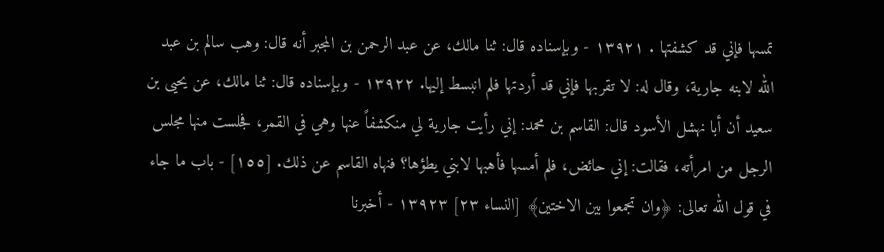تمسها فإني قد کشفتها . ١٣٩٢١ - وبإسناده قال: ثنا مالك، عن عبد الرحمن بن المجبر أنه قال: وهب سالم بن عبد الله لابنه جارية، وقال له: لا تقربها فإني قد أردتها فلم انبسط إليها. ١٣٩٢٢ - وبإسناده قال: ثنا مالك، عن يحيى بن سعيد أن أبا نهشل الأسود قال: القاسم بن محمد: إني رأيت جارية لي منكشفاً عنها وهي في القمر، فجلست منها مجلس الرجل من امرأته، فقالت: إني حائض، فلم أمسها فأهبها لابني يطؤها؟ فنهاه القاسم عن ذلك. [١٥٥] - باب ما جاء في قول الله تعالى: ﴿وان تجمعوا بين الاختين﴾ [النساء ٢٣] ١٣٩٢٣ - أخبرنا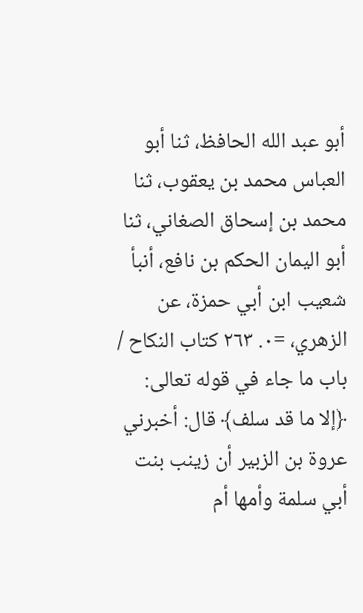أبو عبد الله الحافظ، ثنا أبو العباس محمد بن يعقوب، ثنا محمد بن إسحاق الصغاني، ثنا أبو اليمان الحكم بن نافع، أنبأ شعيب ابن أبي حمزة، عن الزهري، =٠. ٢٦٣ كتاب النكاح / باب ما جاء في قوله تعالى: ﴿إلا ما قد سلف﴾ قال: أخبرني عروة بن الزبير أن زينب بنت أبي سلمة وأمها أم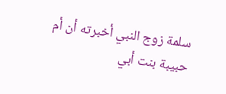سلمة زوج النبي أخبرته أن أم حبيبة بنت أبي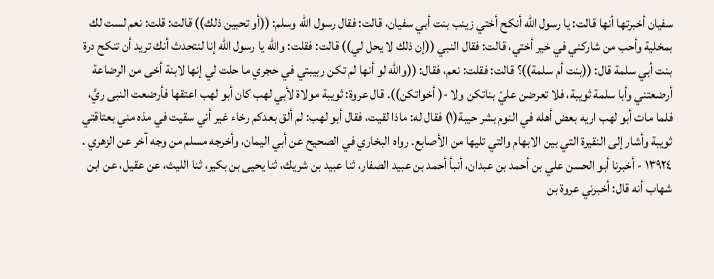سفيان أخبرتها أنها قالت: يا رسول الله أنكح أختي زينب بنت أبي سفيان، قالت: فقال رسول الله وسلم: ((أو تحبين ذلك)) قالت: قلت: نعم لست لك بمخلية وأحب من شاركني في خير أختي، قالت: فقال النبي ((إن ذلك لا يحل لي)) قالت: فقلت: والله يا رسول الله إنا لنتحدث أنك تريد أن تنكح درة بنت أبي سلمة قال: ((بنت أم سلمة))؟ قالت: فقلت: نعم، فقال: ((والله لو أنها لم تكن ربيبتي في حجري ما حلت لي إنها لابنة أخى من الرضاعة أرضعتني وأبا سلمة ثويبة، فلا تعرضن عليّ بناتكن ولا -( أخواتكن)). قال عروة: ثويبة مولاة لأبي لهب كان أبو لهب اعتقها فأرضعت النبى ريَّ، فلما مات أبو لهب اريه بعض أهله في النوم بشر حيبة(١) فقال له: ماذا لقيت، فقال أبو لهب: لم ألق بعدكم رخاء غير أني سقيت في مذه مني بعتاقتي ثويبة وأشار إلى النقيرة التي بين الابهام والتي تليها من الأصابع. رواه البخاري في الصحيح عن أبي اليمان، وأخرجه مسلم من وجه آخر عن الزهري . ١٣٩٢٤ - أخبرنا أبو الحسن علي بن أحمد بن عبدان، أنبأ أحمد بن عبيد الصفار، ثنا عبيد بن شريك، ثنا يحيى بن بكير، ثنا الليث، عن عقيل، عن ابن شهاب أنه قال: أخبرني عروة بن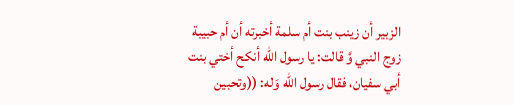الزبير أن زينب بنت أم سلمة أخبرته أن أم حبيبة زوج النبي وَّ قالت: يا رسول الله أنكح أختي بنت أبي سفيان، فقال رسول الله وَله: ((وتحبين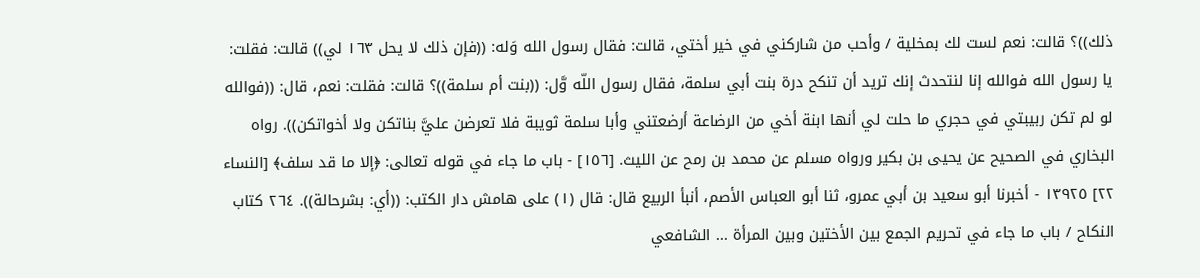ذلك))؟ قالت: نعم لست لك بمخلية / وأحب من شاركني في خير أختي، قالت: فقال رسول الله وَله: ((فإن ذلك لا يحل ١٦٣ لي)) قالت: فقلت: يا رسول الله فوالله إنا لنتحدث إنك تريد أن تنكح درة بنت أبي سلمة، فقال رسول اللّه وَّل: ((بنت أم سلمة))؟ قالت: فقلت: نعم، قال: ((فوالله لو لم تكن ربيبتي في حجري ما حلت لي أنها ابنة أخي من الرضاعة أرضعتني وأبا سلمة ثويبة فلا تعرضن عليَّ بناتكن ولا أخواتكن)). رواه البخاري في الصحيح عن يحيى بن بكير ورواه مسلم عن محمد بن رمح عن اللیث. [١٥٦] - باب ما جاء في قوله تعالى: ﴿إلا ما قد سلف﴾ [النساء ٢٢] ١٣٩٢٥ - أخبرنا أبو سعيد بن أبي عمرو، ثنا أبو العباس الأصم، أنبأ الربيع قال: قال (١) على هامش دار الكتب: ((أي: بشرحالة)). ٢٦٤ كتاب النكاح / باب ما جاء في تحريم الجمع بين الأختين وبين المرأة ... الشافعي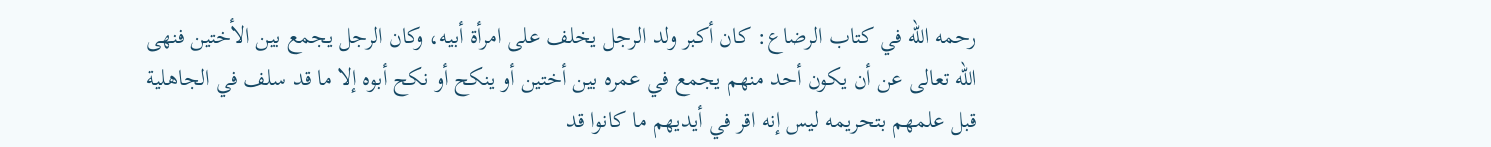رحمه الله في كتاب الرضاع: كان أكبر ولد الرجل يخلف على امرأة أبيه، وكان الرجل يجمع بين الأختين فنهى الله تعالى عن أن يكون أحد منهم يجمع في عمره بين أختين أو ينكح أو نكح أبوه إلا ما قد سلف في الجاهلية قبل علمهم بتحريمه ليس إنه اقر في أيديهم ما كانوا قد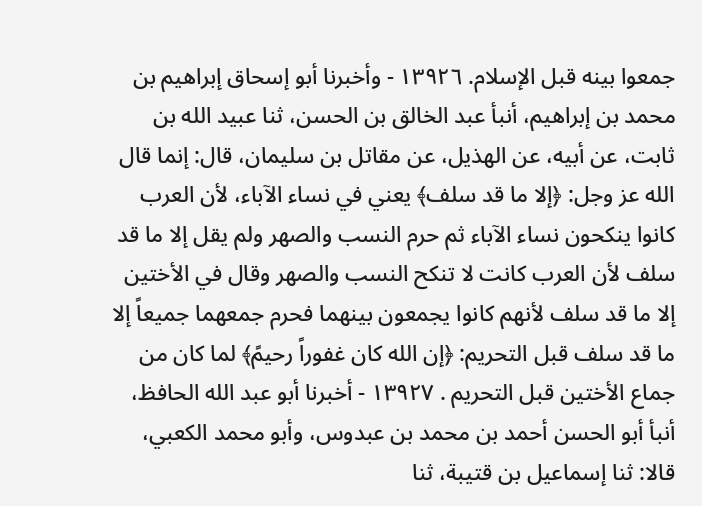جمعوا بينه قبل الإسلام. ١٣٩٢٦ - وأخبرنا أبو إسحاق إبراهيم بن محمد بن إبراهيم، أنبأ عبد الخالق بن الحسن، ثنا عبيد الله بن ثابت، عن أبيه، عن الهذيل، عن مقاتل بن سليمان، قال: إنما قال الله عز وجل: ﴿إلا ما قد سلف﴾ يعني في نساء الآباء، لأن العرب كانوا ينكحون نساء الآباء ثم حرم النسب والصهر ولم يقل إلا ما قد سلف لأن العرب كانت لا تنكح النسب والصهر وقال في الأختين إلا ما قد سلف لأنهم كانوا يجمعون بينهما فحرم جمعهما جميعاً إلا ما قد سلف قبل التحريم: ﴿إن الله كان غفوراً رحيمً﴾ لما كان من جماع الأختين قبل التحريم . ١٣٩٢٧ - أخبرنا أبو عبد الله الحافظ، أنبأ أبو الحسن أحمد بن محمد بن عبدوس، وأبو محمد الكعبي، قالا: ثنا إسماعيل بن قتيبة، ثنا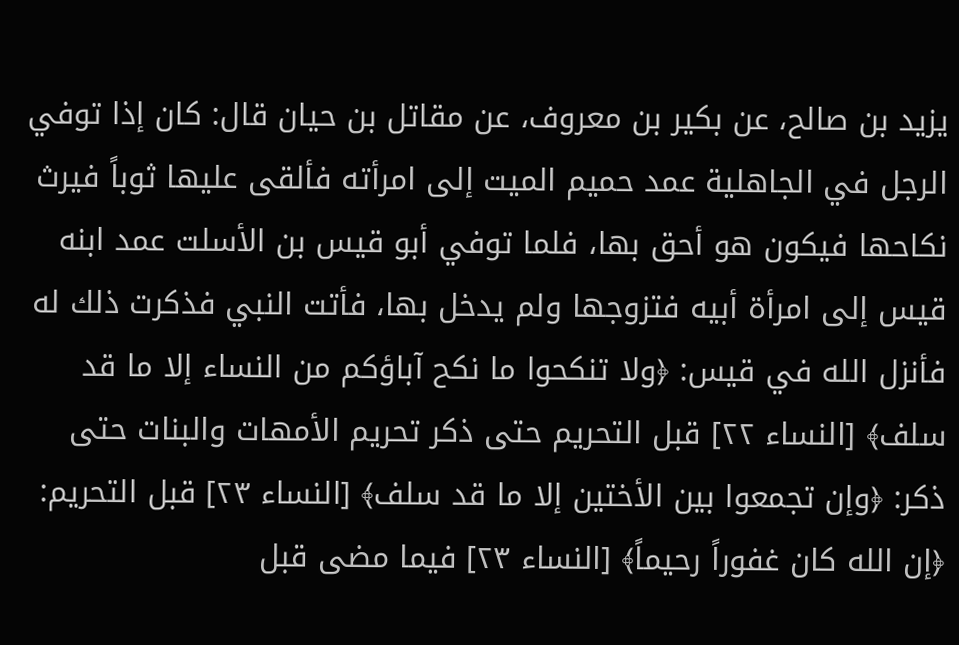يزيد بن صالح، عن بكير بن معروف، عن مقاتل بن حيان قال: كان إذا توفي الرجل في الجاهلية عمد حميم الميت إلى امرأته فألقى عليها ثوباً فيرث نكاحها فيكون هو أحق بها، فلما توفي أبو قيس بن الأسلت عمد ابنه قيس إلى امرأة أبيه فتزوجها ولم يدخل بها، فأتت النبي فذكرت ذلك له فأنزل الله في قيس: ﴿ولا تنكحوا ما نكح آباؤكم من النساء إلا ما قد سلف﴾ [النساء ٢٢] قبل التحريم حتى ذكر تحريم الأمهات والبنات حتى ذكر: ﴿وإن تجمعوا بين الأختين إلا ما قد سلف﴾ [النساء ٢٣] قبل التحريم: ﴿إن الله كان غفوراً رحيماً﴾ [النساء ٢٣] فيما مضى قبل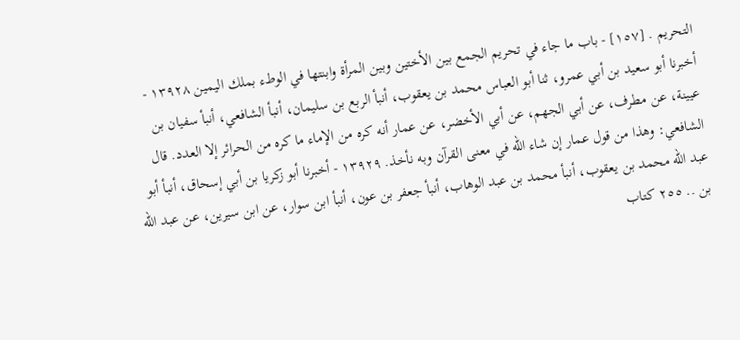التحريم . [١٥٧] - باب ما جاء في تحريم الجمع بين الأختين وبين المرأة وابنتها في الوطء بملك اليمين ١٣٩٢٨ - أخبرنا أبو سعيد بن أبي عمرو، ثنا أبو العباس محمد بن يعقوب، أنبأ الربع بن سليمان، أنبأ الشافعي، أنبأ سفيان بن عيينة، عن مطرف، عن أبي الجهم، عن أبي الأخضر، عن عمار أنه كره من الإماء ما كره من الحرائر إلا العدد. قال الشافعي: وهذا من قول عمار إن شاء الله في معنى القرآن وبه نأخذ. ١٣٩٢٩ - أخبرنا أبو زكريا بن أبي إسحاق، أنبأ أبو عبد الله محمد بن يعقوب، أنبأ محمد بن عبد الوهاب، أنبأ جعفر بن عون، أنبأ ابن سوار، عن ابن سيرين، عن عبد الله بن .. ٢٥٥ كتاب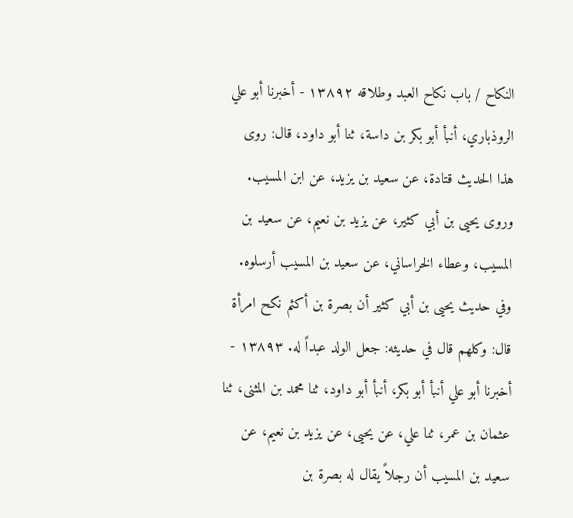النكاح / باب نكاح العبد وطلاقه ١٣٨٩٢ - أخبرنا أبو علي الروذباري، أنبأ أبو بكر بن داسة، ثنا أبو داود، قال: روى هذا الحديث قتادة، عن سعيد بن يزيد، عن ابن المسيب. وروى يحيى بن أبي كثير، عن يزيد بن نعيم، عن سعيد بن المسيب، وعطاء الخراساني، عن سعيد بن المسيب أرسلوه. وفي حديث يحيى بن أبي كثير أن بصرة بن أكثم نكح امرأة قال: وكلهم قال في حديثه: جعل الولد عبداً له. ١٣٨٩٣ - أخبرنا أبو علي أنبأ أبو بكر، أنبأ أبو داود، ثنا محمد بن المثنى، ثنا عثمان بن عمر، ثنا علي، عن يحيى، عن يزيد بن نعيم، عن سعيد بن المسيب أن رجلاً يقال له بصرة بن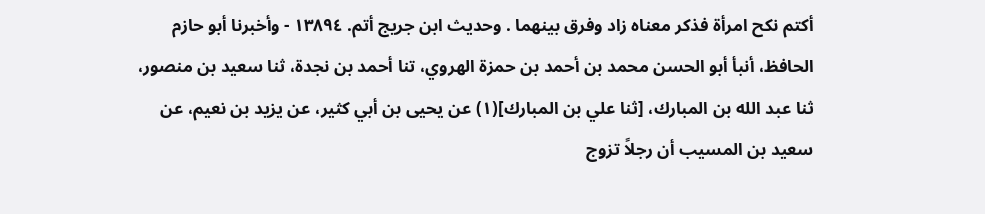أکتم نكح امرأة فذکر معناه زاد وفرق بينهما . وحديث ابن جريج أتم. ١٣٨٩٤ - وأخبرنا أبو حازم الحافظ، أنبأ أبو الحسن محمد بن أحمد بن حمزة الهروي، تنا أحمد بن نجدة، ثنا سعيد بن منصور، ثنا عبد الله بن المبارك، [ثنا علي بن المبارك](١) عن يحيى بن أبي كثير، عن يزيد بن نعيم، عن سعيد بن المسيب أن رجلاً تزوج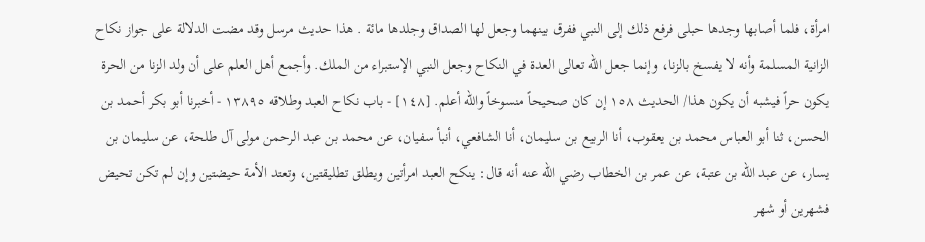امرأة، فلما أصابها وجدها حبلى فرفع ذلك إلى النبي ففرق بينهما وجعل لها الصداق وجلدها مائة . هذا حديث مرسل وقد مضت الدلالة على جواز نكاح الزانية المسلمة وأنه لا يفسخ بالزنا، وإنما جعل الله تعالى العدة في النكاح وجعل النبي الإستبراء من الملك. وأجمع أهل العلم على أن ولد الزنا من الحرة يكون حراً فيشبه أن يكون هذا/ الحديث ١٥٨ إن كان صحيحاً منسوخاً والله أعلم. [١٤٨] - باب نكاح العبد وطلاقه ١٣٨٩٥ - أخبرنا أبو بكر أحمد بن الحسن، ثنا أبو العباس محمد بن يعقوب، أنا الربيع بن سليمان، أنا الشافعي، أنبأ سفيان، عن محمد بن عبد الرحمن مولى آل طلحة، عن سليمان بن يسار، عن عبد الله بن عتبة، عن عمر بن الخطاب رضي الله عنه أنه قال: ينكح العبد امرأتين ويطلق تطليقتين، وتعتد الأمة حيضتين وإن لم تكن تحيض فشهرين أو شهر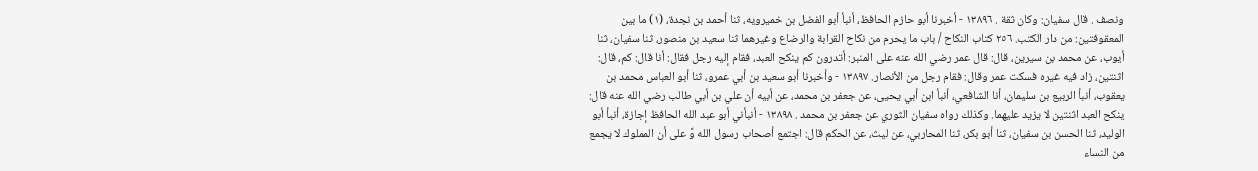ونصف . قال سفيان: وكان ثقة . ١٣٨٩٦ - أخبرنا أبو حازم الحافظ، أنبأ أبو الفضل بن خميرويه، ثنا أحمد بن نجدة، (١) ما بين المعقوفتين: من دار الكتب. ٢٥٦ كتاب النكاح / باب ما يحرم من نكاح القرابة والرضاع وغيرهما ثنا سعيد بن منصور، ثنا سفيان، ثنا أيوب، عن محمد بن سيرين، قال: قال عمر رضي الله عنه على المنبر: أتدرون كم ينكح العبد، فقام إليه رجل فقال: أنا قال: كم، قال: اثنتين، زاد فيه غيره فسكت عمر وقال: فقام رجل من الأنصار. ١٣٨٩٧ - وأخبرنا أبو سعيد بن أبي عمرو، ثنا أبو العباس محمد بن يعقوب، أنبأ الربيع بن سليمان، أنا الشافعي، أنبأ ابن أبي يحيى، عن جعفر بن محمد، عن أبيه أن علي بن أبي طالب رضي الله عنه قال: ينكح العبد اثنتين لا يزيد عليهما. وكذلك رواه سفيان الثوري عن جعفر بن محمد . ١٣٨٩٨ - أنبأني أبو عبد الله الحافظ إجازة، أنبأ أبو الوليد، ثنا الحسن بن سفيان، ثنا أبو بكر، ثنا المحاربي، عن ليث، عن الحكم قال: اجتمع أصحاب رسول الله وَّ على أن المملوك لا يجمع من النساء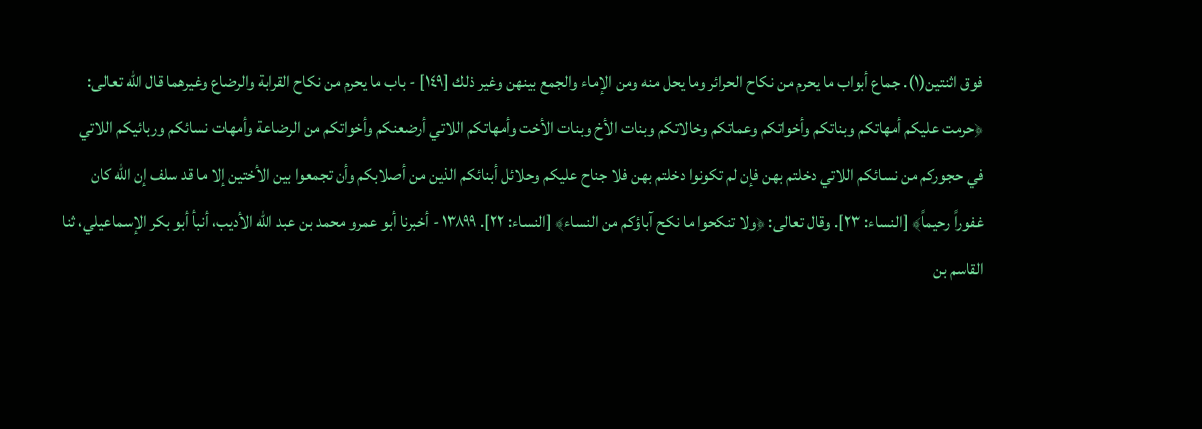فوق اثنتين(١). جماع أبواب ما يحرم من نكاح الحرائر وما يحل منه ومن الإماء والجمع بينهن وغير ذلك [١٤٩] - باب ما يحرم من نكاح القرابة والرضاع وغيرهما قال الله تعالى: ﴿حرمت عليكم أمهاتكم وبناتكم وأخواتكم وعماتكم وخالاتكم وبنات الأخ وبنات الأخت وأمهاتكم اللاتي أرضعنكم وأخواتكم من الرضاعة وأمهات نسائكم وربائیکم اللاتي في حجوركم من نسائكم اللاتي دخلتم بهن فإن لم تكونوا دخلتم بهن فلا جناح عليكم وحلائل أبنائكم الذين من أصلابكم وأن تجمعوا بين الأختين إلا ما قد سلف إن الله كان غفوراً رحيماً﴾ [النساء: ٢٣]. وقال تعالى: ﴿ولا تنكحوا ما نكح آباؤكم من النساء﴾ [النساء: ٢٢]. ١٣٨٩٩ - أخبرنا أبو عمرو محمد بن عبد الله الأديب، أنبأ أبو بكر الإسماعيلي، ثنا القاسم بن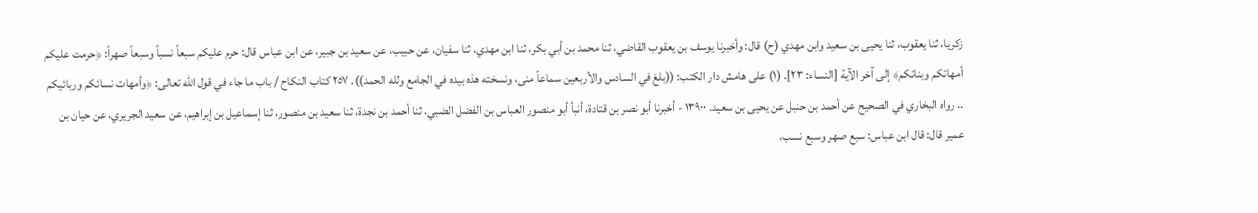زكريا، ثنا يعقوب، ثنا يحيى بن سعيد وابن مهدي (ح) قال: وأخبرنا يوسف بن يعقوب القاضي، ثنا محمد بن أبي بكر، ثنا ابن مهدي، ثنا سفيان، عن حبيب، عن سعيد بن جبير، عن ابن عباس قال: حرم عليكم سبعاً نسباً وسبعاً صهراً: ﴿حرمت عليكم أمهاتكم وبناتكم﴾ إلى آخر الآية [النساء: ٢٣]. (١) على هامش دار الكتب: ((بلغ في السادس والأربعين سماعاً منى، ونسخته هذه بيده في الجامع ولله الحمد)). ٢٥٧ كتاب النكاح / باب ما جاء في قول الله تعالى: ﴿وأمهات نسائكم وربائیکم .. رواه البخاري في الصحيح عن أحمد بن حنبل عن يحيى بن سعيد. ١٣٩٠٠ - أخبرنا أبو نصر بن قتادة، أنبأ أبو منصور العباس بن الفضل الضبي، ثنا أحمد بن نجدة، ثنا سعيد بن منصور، ثنا إسماعيل بن إبراهيم، عن سعيد الجريري، عن حيان بن عمير قال: قال ابن عباس: سبع صهر وسبع نسب،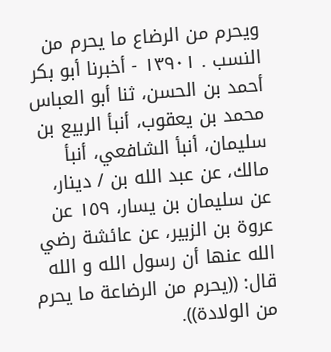ويحرم من الرضاع ما يحرم من النسب . ١٣٩٠١ - أخبرنا أبو بكر أحمد بن الحسن، ثنا أبو العباس محمد بن يعقوب، أنبأ الربيع بن سليمان، أنبأ الشافعي، أنبأ مالك، عن عبد الله بن / دينار، عن سليمان بن يسار، ١٥٩ عن عروة بن الزبير، عن عائشة رضي الله عنها أن رسول الله و الله قال: ((يحرم من الرضاعة ما يحرم من الولادة)).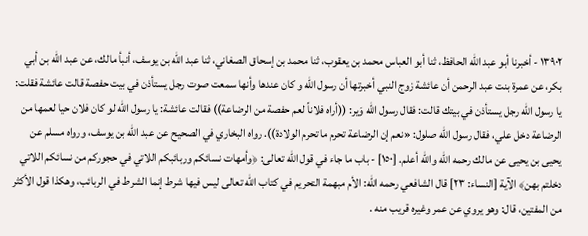١٣٩٠٢ - أخبرنا أبو عبد الله الحافظ، ثنا أبو العباس محمد بن يعقوب، ثنا محمد بن إسحاق الصغاني، ثنا عبد الله بن يوسف، أنبأ مالك، عن عبد الله بن أبي بكر، عن عمرة بنت عبد الرحمن أن عائشة زوج النبي أخبرتها أن رسول الله و كان عندها وأنها سمعت صوت رجل يستأذن في بيت حفصة قالت عائشة فقلت: يا رسول الله رجل يستأذن في بيتك قالت: فقال رسول الله وَير: ((أراه فلاناً لعم حفصة من الرضاعة)) فقالت عائشة: يا رسول الله لو كان فلان حيا لعمها من الرضاعة دخل علي، فقال رسول الله صلول: «نعم إن الرضاعة تحرم ما تحرم الولادة)). رواه البخاري في الصحيح عن عبد الله بن يوسف، ورواه مسلم عن يحيى بن يحيى عن مالك رحمه الله والله أعلم. [١٥٠] - باب ما جاء في قول الله تعالى: ﴿وأمهات نسائكم وربائبكم اللاتي في حجوركم من نسائكم اللاتي دخلتم بهن﴾ الآية [النساء: ٢٣] قال الشافعي رحمه الله: الأم مبهمة التحريم في كتاب الله تعالى ليس فيها شرط إنما الشرط في الربائب، وهكذا قول الأكثر من المفتين، قال: وهو يروي عن عمر وغيره قريب منه .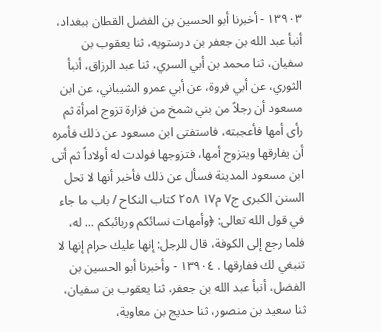١٣٩٠٣ - أخبرنا أبو الحسين بن الفضل القطان ببغداد، أنبأ عبد الله بن جعفر بن درستويه، ثنا يعقوب بن سفيان، ثنا محمد بن أبي السري، ثنا عبد الرزاق، أنبأ الثوري، عن أبي فروة، عن أبي عمرو الشيباني، عن ابن مسعود أن رجلاً من بني شمخ من فزارة تزوج امرأة ثم رأى أمها فأعجبته، فاستفتى ابن مسعود عن ذلك فأمره أن يفارقها ويتزوج أمها، فتزوجها فولدت له أولاداً ثم أتى ابن مسعود المدينة فسأل عن ذلك فأخبر أنها لا تحل السنن الكبرى ج٧ م١٧ ٢٥٨ كتاب النكاح / باب ما جاء في قول الله تعالى: ﴿وأمهات نسائكم وربائبكم ... له، فلما رجع إلى الكوفة، قال للرجل: إنها عليك حرام إنها لا تنبغي لك ففارقها . ١٣٩٠٤ - وأخبرنا أبو الحسين بن الفضل، أنبأ عبد الله بن جعفر، ثنا يعقوب بن سفيان، ثنا سعيد بن منصور، ثنا حديج بن معاوية،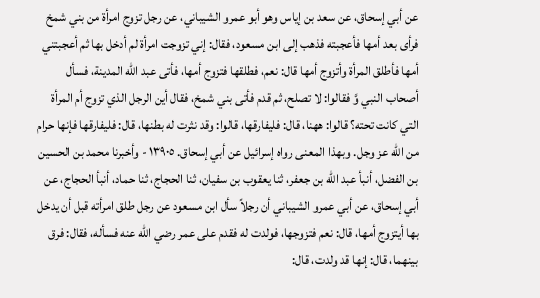عن أبي إسحاق، عن سعد بن إياس وهو أبو عمرو الشيباني، عن رجل تزوج امرأة من بني شمخ فرأى بعد أمها فأعجبته فذهب إلى ابن مسعود، فقال: إني تزوجت امرأة لم أدخل بها ثم أعجبتني أمها فأطلق المرأة وأتزوج أمها قال: نعم، فطلقها فتزوج أمها، فأتى عبد الله المدينة، فسأل أصحاب النبي وَّ فقالوا: لا تصلح، ثم قدم فأتى بني شمخ، فقال أين الرجل الذي تزوج أم المرأة التي كانت تحته؟ قالوا: ههنا، قال: فليفارقها، قالوا: وقد نثرت له بطنها، قال: فليفارقها فإنها حرام من الله عز وجل. وبهذا المعنى رواه إسرائيل عن أبي إسحاق. ١٣٩٠٥ - وأخبرنا محمد بن الحسين بن الفضل، أنبأ عبد الله بن جعفر، ثنا يعقوب بن سفيان، ثنا الحجاج، ثنا حماد، أنبأ الحجاج، عن أبي إسحاق، عن أبي عمرو الشيباني أن رجلاً سأل ابن مسعود عن رجل طلق امرأته قبل أن يدخل بها أيتزوج أمها، قال: نعم فتزوجها، فولدت له فقدم على عمر رضي الله عنه فسأله، فقال: فرق بينهما، قال: إنها قد ولدت، قال: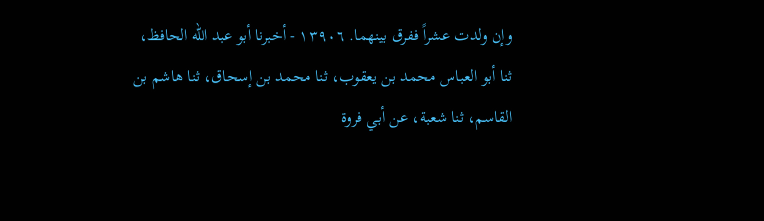وإن ولدت عشراً ففرق بينهما. ١٣٩٠٦ - أخبرنا أبو عبد الله الحافظ، ثنا أبو العباس محمد بن يعقوب، ثنا محمد بن إسحاق، ثنا هاشم بن القاسم، ثنا شعبة، عن أبي فروة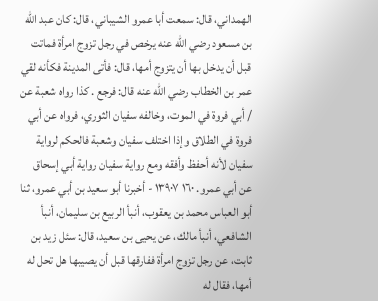الهمداني، قال: سمعت أبا عمرو الشيباني، قال: كان عبد الله بن مسعود رضي الله عنه يرخص في رجل تزوج امرأة فماتت قبل أن يدخل بها أن يتزوج أمها، قال: فأتى المدينة فكأنه لقي عمر بن الخطاب رضي الله عنه قال: فرجع . كذا رواه شعبة عن / أبي فروة في الموت، وخالفه سفيان الثوري، فرواه عن أبي فروة في الطلاق وإذا اختلف سفيان وشعبة فالحكم لرواية سفيان لأنه أحفظ وأفقه ومع رواية سفيان رواية أبي إسحاق عن أبي عمرو. ١٦٠ ١٣٩٠٧ - أخبرنا أبو سعيد بن أبي عمرو، ثنا أبو العباس محمد بن يعقوب، أنبأ الربيع بن سليمان، أنبأ الشافعي، أنبأ مالك، عن يحيى بن سعيد، قال: سئل زيد بن ثابت، عن رجل تزوج امرأة ففارقها قبل أن يصيبها هل تحل له أمها، فقال له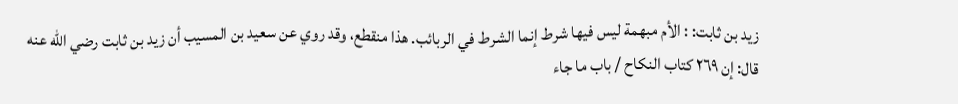زيد بن ثابت: : الأم مبهمة ليس فيها شرط إنما الشرط في الربائب. هذا منقطع، وقد روي عن سعيد بن المسيب أن زيد بن ثابت رضي الله عنه قال: إن ٢٦٩ كتاب النكاح / باب ما جاء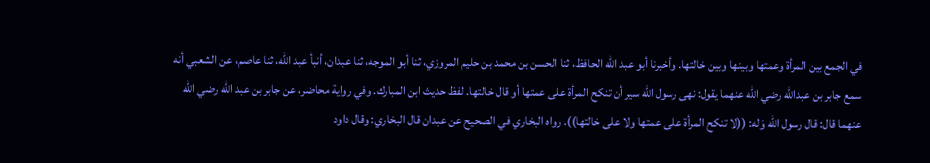في الجمع بين المرأة وعمتها وبينها وبين خالتها. وأخبرنا أبو عبد الله الحافظ، ثنا الحسن بن محمد بن حليم المروزي، ثنا أبو الموجه، ثنا عبدان، أنبأ عبد الله، ثنا عاصم، عن الشعبي أنه سمع جابر بن عبدالله رضي الله عنهما يقول: نهى رسول الله سير أن تنكح المرأة على عمتها أو قال خالتها. لفظ حديث ابن المبارك. وفي رواية محاضر، عن جابر بن عبد الله رضي الله عنهما قال: قال رسول الله وَله: ((لا تنكح المرأة على عمتها ولا على خالتها)). رواه البخاري في الصحيح عن عبدان قال البخاري: وقال داود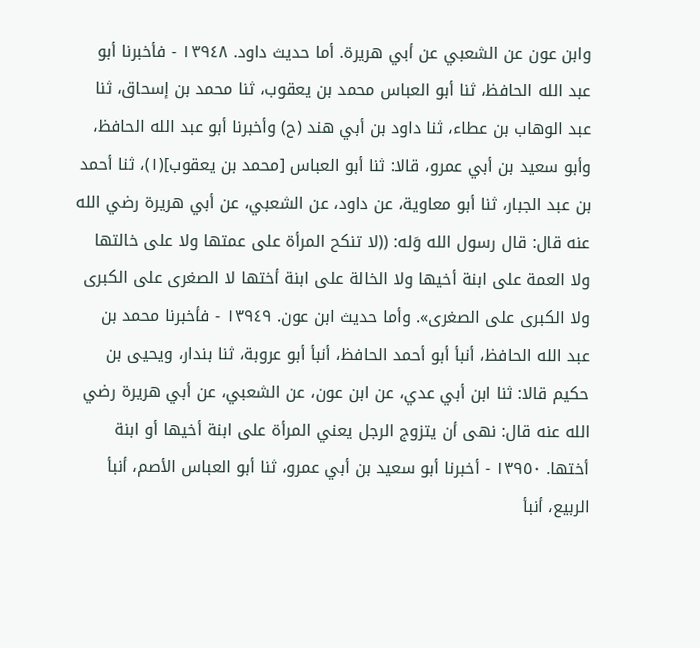وابن عون عن الشعبي عن أبي هريرة. أما حدیث داود. ١٣٩٤٨ - فأخبرنا أبو عبد الله الحافظ، ثنا أبو العباس محمد بن يعقوب، ثنا محمد بن إسحاق، ثنا عبد الوهاب بن عطاء، ثنا داود بن أبي هند (ح) وأخبرنا أبو عبد الله الحافظ، وأبو سعيد بن أبي عمرو، قالا: ثنا أبو العباس [محمد بن يعقوب](١)، ثنا أحمد بن عبد الجبار، ثنا أبو معاوية، عن داود، عن الشعبي، عن أبي هريرة رضي الله عنه قال: قال رسول الله وَله: ((لا تنكح المرأة على عمتها ولا على خالتها ولا العمة على ابنة أخيها ولا الخالة على ابنة أختها لا الصغرى على الكبرى ولا الكبرى على الصغرى». وأما حديث ابن عون. ١٣٩٤٩ - فأخبرنا محمد بن عبد الله الحافظ، أنبأ أبو أحمد الحافظ، أنبأ أبو عروبة، ثنا بندار، ويحيى بن حكيم قالا: ثنا ابن أبي عدي، عن ابن عون، عن الشعبي، عن أبي هريرة رضي الله عنه قال: نهى أن يتزوج الرجل يعني المرأة على ابنة أخيها أو ابنة أختها. ١٣٩٥٠ - أخبرنا أبو سعيد بن أبي عمرو، ثنا أبو العباس الأصم، أنبأ الربيع، أنبأ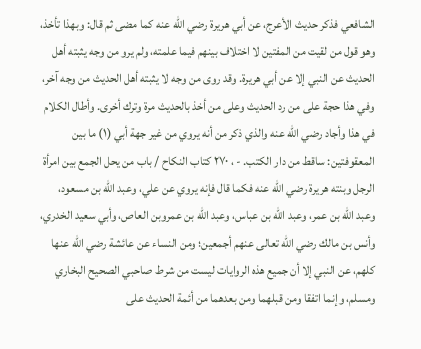الشافعي فذكر حديث الأعرج، عن أبي هريرة رضي الله عنه كما مضى ثم قال: وبهذا تأخذ، وهو قول من لقيت من المفتين لا اختلاف بينهم فيما علمته، ولم يرو من وجه يثبته أهل الحديث عن النبي إلا عن أبي هريرة. وقد روى من وجه لا يثبته أهل الحديث من وجه آخر، وفي هذا حجة على من رد الحديث وعلى من أخذ بالحديث مرة وترك أخرى. وأطال الكلام في هذا وأجاد رضي الله عنه والذي ذكر من أنه يروي من غير جهة أبي (١) ما بين المعقوفتين: ساقط من دار الكتب. - ، ٢٧٠ كتاب النكاح / باب من يحل الجمع بين امرأة الرجل وبنته هريرة رضي الله عنه فكما قال فإنه يروي عن علي، وعبد الله بن مسعود، وعبد الله بن عمر، وعبد الله بن عباس، وعبد الله بن عمروبن العاص، وأبي سعيد الخدري، وأنس بن مالك رضي الله تعالى عنهم أجمعين؛ ومن النساء عن عائشة رضي الله عنها كلهم، عن النبي إلا أن جميع هذه الروايات ليست من شرط صاحبي الصحيح البخاري ومسلم، وإنما اتفقا ومن قبلهما ومن بعدهما من أئمة الحديث على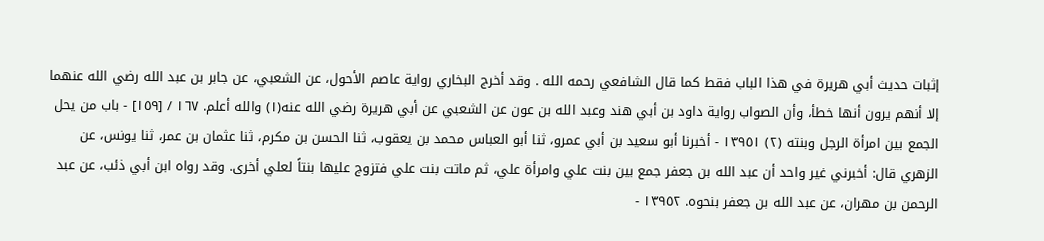إثبات حديث أبي هريرة في هذا الباب فقط كما قال الشافعي رحمه الله . وقد أخرج البخاري رواية عاصم الأحول، عن الشعبي، عن جابر بن عبد الله رضي الله عنهما إلا أنهم يرون أنها خطأ، وأن الصواب رواية داود بن أبي هند وعبد الله بن عون عن الشعبي عن أبي هريرة رضي الله عنه(١) والله أعلم. ١٦٧ / [١٥٩] - باب من يحل الجمع بين امرأة الرجل وبنته (٢) ١٣٩٥١ - أخبرنا أبو سعيد بن أبي عمرو، ثنا أبو العباس محمد بن يعقوب، ثنا الحسن بن مكرم، ثنا عثمان بن عمر، ثنا يونس، عن الزهري قال: أخبرني غير واحد أن عبد الله بن جعفر جمع بين بنت علي وامرأة علي، ثم ماتت بنت علي فتزوج عليها بنتاً لعلي أخرى. وقد رواه ابن أبي ذئب، عن عبد الرحمن بن مهران، عن عبد الله بن جعفر بنحوه. ١٣٩٥٢ -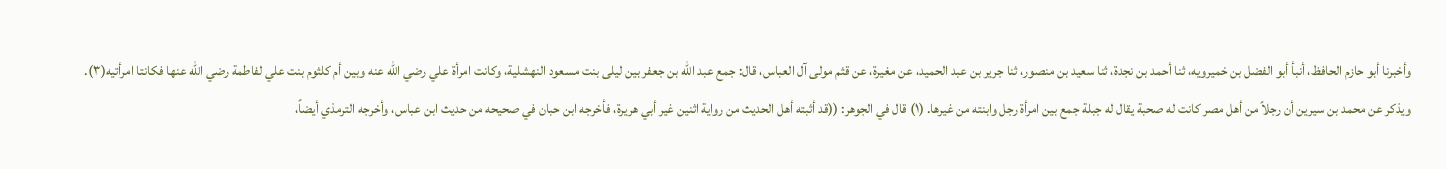وأخبرنا أبو حازم الحافظ، أنبأ أبو الفضل بن خميرويه، ثنا أحمد بن نجدة، ثنا سعيد بن منصور، ثنا جرير بن عبد الحميد، عن مغيرة، عن قثم مولى آل العباس، قال: جمع عبد الله بن جعفر بين ليلى بنت مسعود النهشلية، وكانت امرأة علي رضي الله عنه وبين أم كلثوم بنت علي لفاطمة رضي الله عنها فكانتا امرأتيه(٣). ويذكر عن محمد بن سيرين أن رجلاً من أهل مصر كانت له صحبة يقال له جبلة جمع بين امرأة رجل وابنته من غيرها. (١) قال في الجوهر: ((قد أثبته أهل الحديث من رواية اثنين غير أبي هريرة، فأخرجه ابن حبان في صحيحه من حديث ابن عباس، وأخرجه الترمذي أيضاً،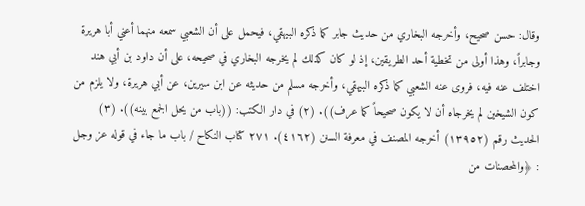وقال: حسن صحيح، وأخرجه البخاري من حديث جابر كما ذكره البيهقي، فيحمل على أن الشعبي سمعه منهما أعني أبا هريرة وجابراً، وهذا أولى من تخطية أحد الطريقين، إذ لو كان كذلك لم يخرجه البخاري في صحيحه، على أن داود بن أبي هند اختلف عنه فيه، فروى عنه الشعبي كما ذكره البيهقي، وأخرجه مسلم من حديثه عن ابن سيرين، عن أبي هريرة، ولا يلزم من كون الشيخين لم يخرجاه أن لا يكون صحيحاً كما عرف)). (٢) في دار الكتب: ((باب من يحل الجمع بينه)). (٣) الحديث رقم (١٣٩٥٢) أخرجه المصنف في معرفة السنن (٤١٦٢). ٢٧١ كتاب النكاح / باب ما جاء في قوله عز وجل : ﴿والمحصنات من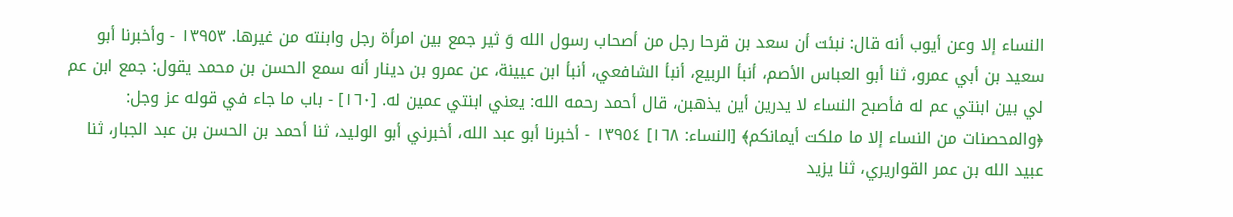النساء إلا وعن أيوب أنه قال: نبئت أن سعد بن قرحا رجل من أصحاب رسول الله وَ ثير جمع بين امرأة رجل وابنته من غيرها. ١٣٩٥٣ - وأخبرنا أبو سعيد بن أبي عمرو، ثنا أبو العباس الأصم، أنبأ الربيع، أنبأ الشافعي، أنبأ ابن عيينة، عن عمرو بن دينار أنه سمع الحسن بن محمد يقول: جمع ابن عم لي بين ابنتي عم له فأصبح النساء لا يدرين أين يذهبن، قال أحمد رحمه الله: يعني ابنتي عمین له. [١٦٠] - باب ما جاء في قوله عز وجل: ﴿والمحصنات من النساء إلا ما ملكت أيمانكم﴾ [النساء: ١٦٨] ١٣٩٥٤ - أخبرنا أبو عبد الله، أخبرني أبو الوليد، ثنا أحمد بن الحسن بن عبد الجبار، ثنا عبيد الله بن عمر القواريري، ثنا يزيد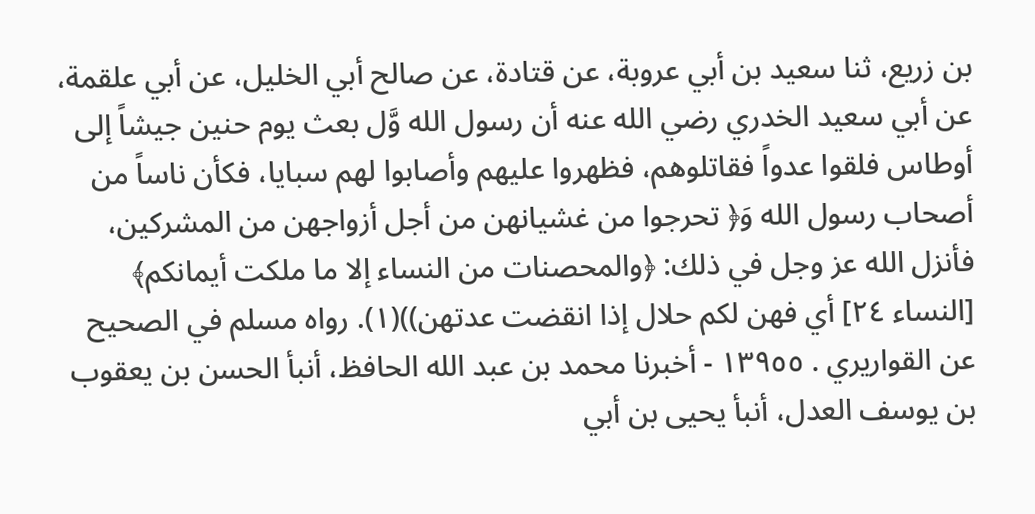بن زريع، ثنا سعيد بن أبي عروبة، عن قتادة، عن صالح أبي الخليل، عن أبي علقمة، عن أبي سعيد الخدري رضي الله عنه أن رسول الله وَّل بعث يوم حنين جيشاً إلى أوطاس فلقوا عدواً فقاتلوهم، فظهروا عليهم وأصابوا لهم سبايا، فكأن ناساً من أصحاب رسول الله وَ﴿ تحرجوا من غشيانهن من أجل أزواجهن من المشركين، فأنزل الله عز وجل في ذلك: ﴿والمحصنات من النساء إلا ما ملكت أيمانكم﴾ [النساء ٢٤] أي فهن لكم حلال إذا انقضت عدتهن))(١). رواه مسلم في الصحيح عن القواريري . ١٣٩٥٥ - أخبرنا محمد بن عبد الله الحافظ، أنبأ الحسن بن يعقوب بن يوسف العدل، أنبأ يحيى بن أبي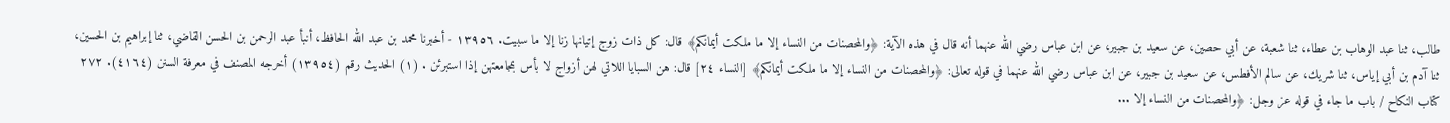طالب، ثنا عبد الوهاب بن عطاء، ثنا شعبة، عن أبي حصين، عن سعيد بن جبير، عن ابن عباس رضي الله عنهما أنه قال في هذه الآية: ﴿والمحصنات من النساء إلا ما ملكت أيمانكم﴾ قال: كل ذات زوج إتيانها زنا إلا ما سبيت. ١٣٩٥٦ - أخبرنا محمد بن عبد الله الحافظ، أنبأ عبد الرحمن بن الحسن القاضي، ثنا إبراهيم بن الحسين، ثنا آدم بن أبي إياس، ثنا شريك، عن سالم الأفطس، عن سعيد بن جبير، عن ابن عباس رضي الله عنهما في قوله تعالى: ﴿والمحصنات من النساء إلا ما ملكت أيمانكم﴾ [النساء ٢٤] قال: هن السبايا اللاتي لهن أزواج لا بأس بمجامعتهن إذا استبرئن . (١) الحديث رقم (١٣٩٥٤) أخرجه المصنف في معرفة السنن (٤١٦٤). ٢٧٢ كتاب النكاح / باب ما جاء في قوله عز وجل: ﴿والمحصنات من النساء إلا ...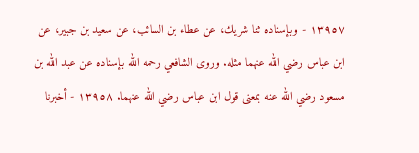١٣٩٥٧ - وبإسناده ثنا شريك، عن عطاء بن السائب، عن سعيد بن جبير، عن ابن عباس رضي الله عنهما مثله. وروى الشافعي رحمه الله بإسناده عن عبد الله بن مسعود رضي الله عنه بمعنى قول ابن عباس رضي الله عنهما. ١٣٩٥٨ - أخبرنا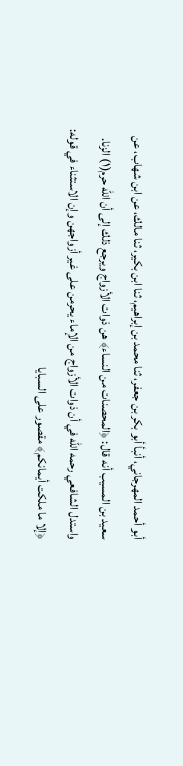أبو أحمد المهرجاني، أنبأ أبو بكر بن جعفر، ثنا محمد بن إبراهيم، ثنا ابن بكير، ثنا مالك، عن ابن شهاب، عن سعيد بن المسيب أنه قال: ﴿المحصنات من النساء﴾ هن ذوات الأزواج ويرجع ذلك إلى أن الله حرم(١) الزنا. واستدل الشافعي رحمه الله في أن ذوات الأزواج من الإماء يحرمن على غير أزواجهن وإن الاستثناء في قوله: ﴿إلا ما ملكت أيمانكم﴾ مقصور على السبايا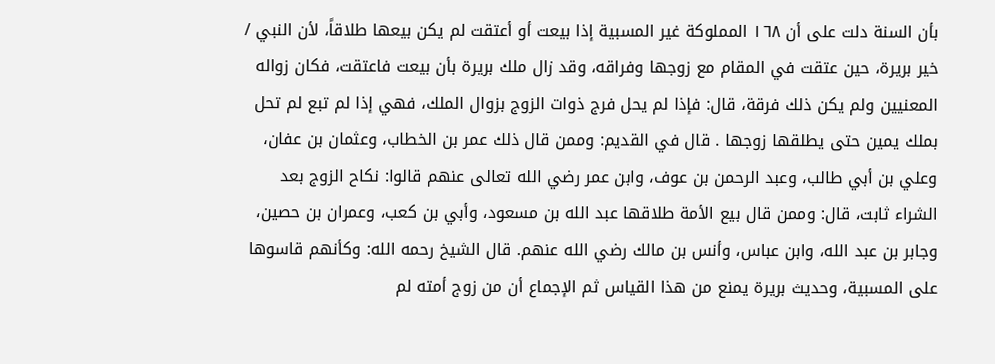بأن السنة دلت على أن ١٦٨ المملوكة غير المسبية إذا بيعت أو أعتقت لم يكن بيعها طلاقاً، لأن النبي / خير بريرة، حين عتقت في المقام مع زوجها وفراقه، وقد زال ملك بريرة بأن بيعت فاعتقت، فكان زواله المعنيين ولم يكن ذلك فرقة، قال: فإذا لم يحل فرج ذوات الزوج بزوال الملك، فهي إذا لم تبع لم تحل بملك يمين حتى يطلقها زوجها . قال في القديم: وممن قال ذلك عمر بن الخطاب، وعثمان بن عفان، وعلي بن أبي طالب، وعبد الرحمن بن عوف، وابن عمر رضي الله تعالى عنهم قالوا: نكاح الزوج بعد الشراء ثابت، قال: وممن قال بيع الأمة طلاقها عبد الله بن مسعود، وأبي بن كعب، وعمران بن حصين، وجابر بن عبد الله، وابن عباس، وأنس بن مالك رضي الله عنهم. قال الشيخ رحمه الله: وكأنهم قاسوها على المسبية، وحديث بريرة يمنع من هذا القياس ثم الإجماع أن من زوج أمته لم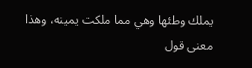يملك وطئها وهي مما ملكت يمينه، وهذا معنى قول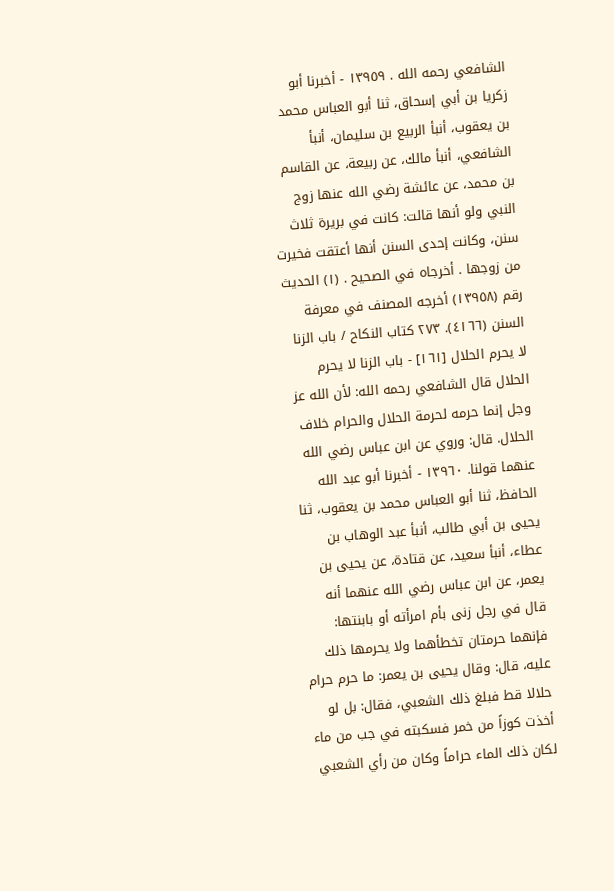الشافعي رحمه الله . ١٣٩٥٩ - أخبرنا أبو زكريا بن أبي إسحاق، ثنا أبو العباس محمد بن يعقوب، أنبأ الربيع بن سليمان، أنبأ الشافعي، أنبأ مالك، عن ربيعة، عن القاسم بن محمد، عن عائشة رضي الله عنها زوج النبي ولو أنها قالت: كانت في بريرة ثلاث سنن، وكانت إحدى السنن أنها أعتقت فخيرت من زوجها . أخرجاه في الصحيح . (١) الحديث رقم (١٣٩٥٨) أخرجه المصنف في معرفة السنن (٤١٦٦). ٢٧٣ كتاب النكاح / باب الزنا لا يحرم الحلال [١٦١] - باب الزنا لا يحرم الحلال قال الشافعي رحمه الله: لأن الله عز وجل إنما حرمه لحرمة الحلال والحرام خلاف الحلال. قال: وروي عن ابن عباس رضي الله عنهما قولنا. ١٣٩٦٠ - أخبرنا أبو عبد الله الحافظ، ثنا أبو العباس محمد بن يعقوب، ثنا يحيى بن أبي طالب، أنبأ عبد الوهاب بن عطاء، أنبأ سعيد، عن قتادة، عن يحيى بن يعمر، عن ابن عباس رضي الله عنهما أنه قال في رجل زنى بأم امرأته أو بابنتها: فإنهما حرمتان تخطأهما ولا يحرمها ذلك عليه، قال: وقال يحيى بن يعمر: ما حرم حرام حلالا قط فبلغ ذلك الشعبي، فقال: بل لو أخذت كوزاً من خمر فسكبته في جب من ماء لكان ذلك الماء حراماً وكان من رأي الشعبي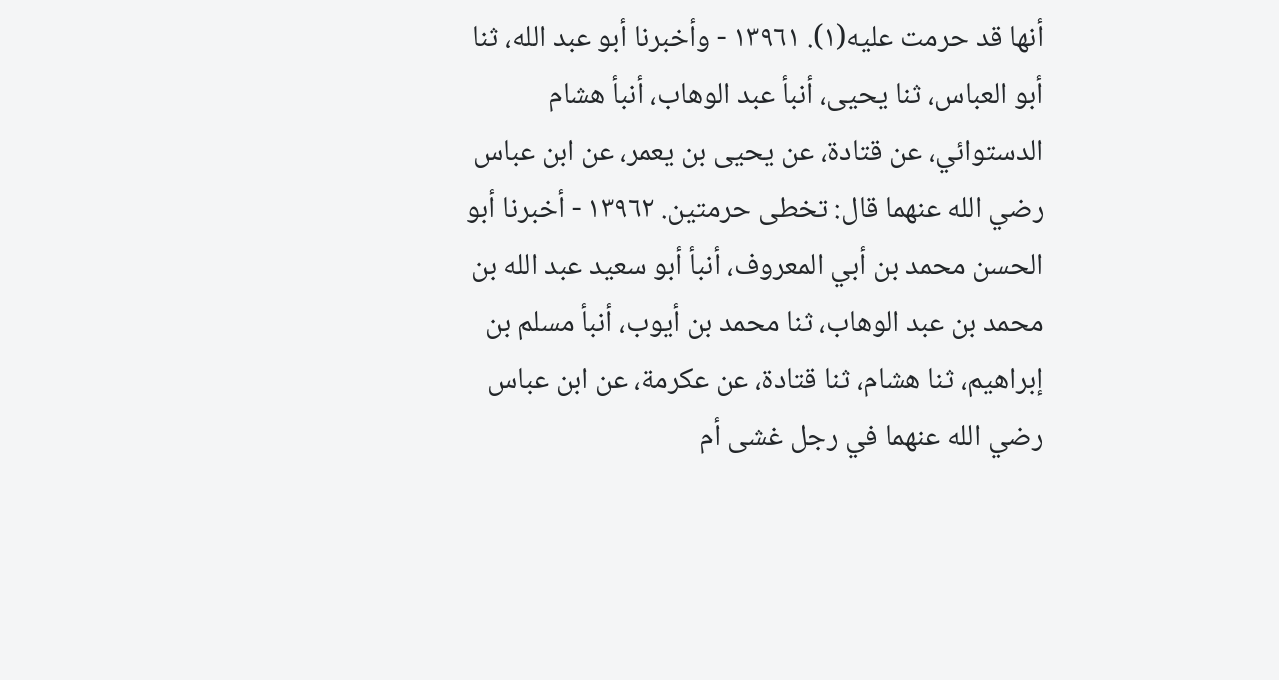أنها قد حرمت عليه(١). ١٣٩٦١ - وأخبرنا أبو عبد الله، ثنا أبو العباس، ثنا يحيى، أنبأ عبد الوهاب، أنبأ هشام الدستوائي، عن قتادة، عن يحيى بن يعمر، عن ابن عباس رضي الله عنهما قال: تخطی حرمتین. ١٣٩٦٢ - أخبرنا أبو الحسن محمد بن أبي المعروف، أنبأ أبو سعيد عبد الله بن محمد بن عبد الوهاب، ثنا محمد بن أيوب، أنبأ مسلم بن إبراهيم، ثنا هشام، ثنا قتادة، عن عكرمة، عن ابن عباس رضي الله عنهما في رجل غشى أم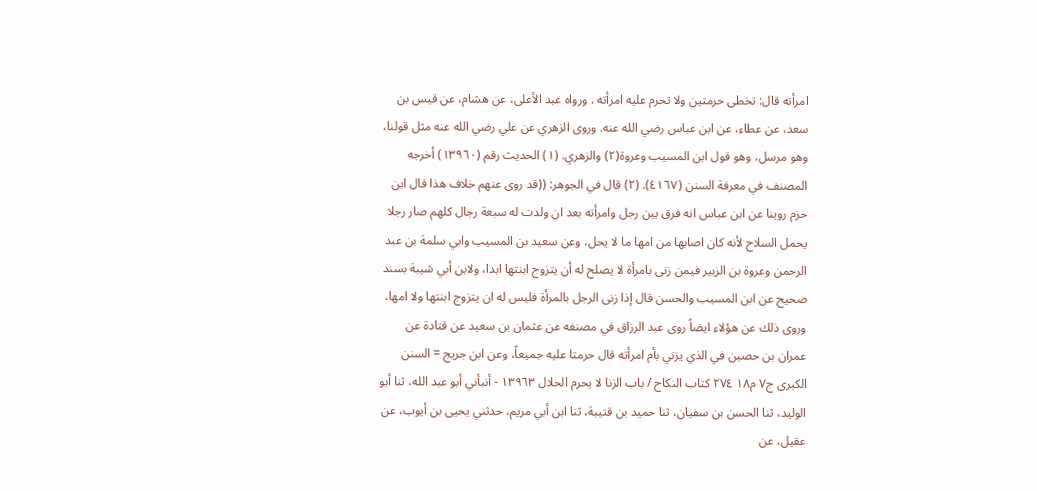امرأته قال: تخطى حرمتين ولا تحرم عليه امرأته . ورواه عبد الأعلى، عن هشام، عن قيس بن سعد، عن عطاء، عن ابن عباس رضي الله عنه. وروى الزهري عن علي رضي الله عنه مثل قولنا، وهو مرسل، وهو قول ابن المسيب وعروة(٢) والزهري. (١) الحديث رقم (١٣٩٦٠) أخرجه المصنف في معرفة السنن (٤١٦٧). (٢) قال في الجوهر: ((قد روى عنهم خلاف هذا قال ابن حزم روينا عن ابن عباس انه فرق بين رجل وامرأته بعد ان ولدت له سبعة رجال كلهم صار رجلا يحمل السلاح لأنه كان اصابها من امها ما لا يحل، وعن سعيد بن المسيب وابي سلمة بن عبد الرحمن وعروة بن الزبير فيمن زنى بامرأة لا يصلح له أن يتزوج ابنتها ابدا، ولابن أبي شيبة بسند صحيح عن ابن المسيب والحسن قال إذا زنى الرجل بالمرأة فليس له ان يتزوج ابنتها ولا امها، وروى ذلك عن هؤلاء ايضاً روى عبد الرزاق في مصنفه عن عثمان بن سعيد عن قتادة عن عمران بن حصين في الذي يزني بأم امرأته قال حرمتا عليه جميعاً، وعن ابن جريج = السنن الكبرى ج٧ م١٨ ٢٧٤ كتاب النكاح / باب الزنا لا يحرم الحلال ١٣٩٦٣ - أنبأني أبو عبد الله، ثنا أبو الوليد، ثنا الحسن بن سفيان، ثنا حميد بن قتيبة، ثنا ابن أبي مريم، حدثني يحيى بن أيوب، عن عقيل، عن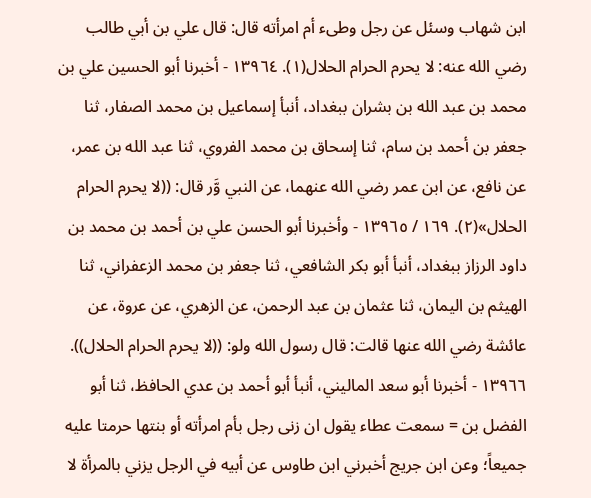ابن شهاب وسئل عن رجل وطىء أم امرأته قال: قال علي بن أبي طالب رضي الله عنه: لا يحرم الحرام الحلال(١). ١٣٩٦٤ - أخبرنا أبو الحسين علي بن محمد بن عبد الله بن بشران ببغداد، أنبأ إسماعيل بن محمد الصفار، ثنا جعفر بن أحمد بن سام، ثنا إسحاق بن محمد الفروي، ثنا عبد الله بن عمر، عن نافع، عن ابن عمر رضي الله عنهما، عن النبي وَّر قال: ((لا يحرم الحرام الحلال»(٢). ١٦٩ / ١٣٩٦٥ - وأخبرنا أبو الحسن علي بن أحمد بن محمد بن داود الرزاز ببغداد، أنبأ أبو بكر الشافعي، ثنا جعفر بن محمد الزعفراني، ثنا الهيثم بن اليمان، ثنا عثمان بن عبد الرحمن، عن الزهري، عن عروة، عن عائشة رضي الله عنها قالت: قال رسول الله ولو: ((لا يحرم الحرام الحلال)). ١٣٩٦٦ - أخبرنا أبو سعد الماليني، أنبأ أبو أحمد بن عدي الحافظ، ثنا أبو الفضل بن = سمعت عطاء يقول ان زنى رجل بأم امرأته أو بنتها حرمتا عليه جميعاً؛ وعن ابن جريج أخبرني ابن طاوس عن أبيه في الرجل يزني بالمرأة لا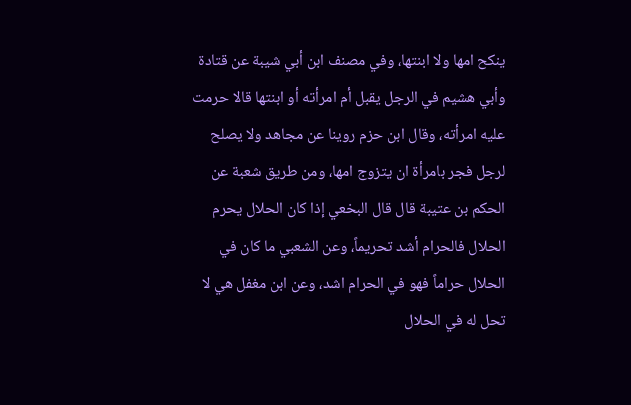ينكح امها ولا ابنتها، وفي مصنف ابن أبي شيبة عن قتادة وأبي هشيم في الرجل يقبل أم امرأته أو ابنتها قالا حرمت عليه امرأته، وقال ابن حزم روينا عن مجاهد ولا يصلح لرجل فجر بامرأة ان يتزوج امها، ومن طريق شعبة عن الحكم بن عتيبة قال قال البخعي إذا كان الحلال يحرم الحلال فالحرام أشد تحريماً، وعن الشعبي ما كان في الحلال حراماً فهو في الحرام اشد، وعن ابن مغفل هي لا تحل له في الحلال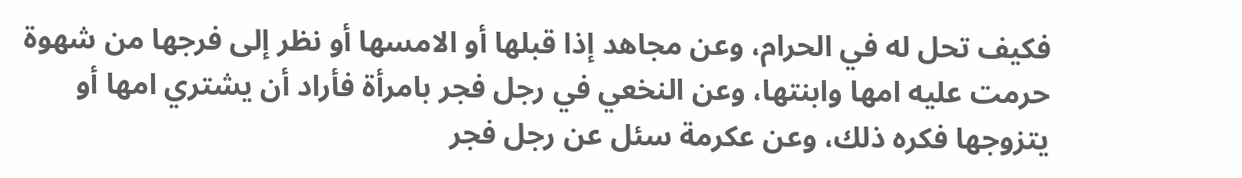فكيف تحل له في الحرام، وعن مجاهد إذا قبلها أو الامسها أو نظر إلى فرجها من شهوة حرمت عليه امها وابنتها، وعن النخعي في رجل فجر بامرأة فأراد أن يشتري امها أو يتزوجها فكره ذلك، وعن عكرمة سئل عن رجل فجر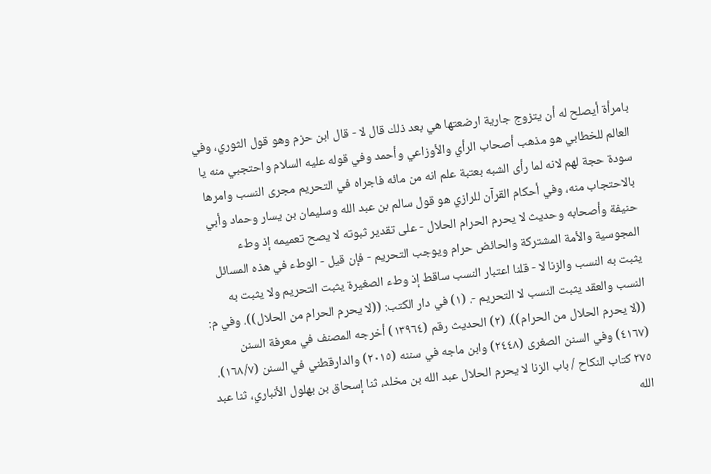بامرأة أيصلح له أن يتزوج جارية ارضعتها هي بعد ذلك قال لا - قال ابن حزم وهو قول الثوري، وفي العالم للخطابي هو مذهب أصحاب الرأي والأوزاعي وأحمد وفي قوله عليه السلام واحتجبي منه يا سودة حجة لهم لانه لما رأى الشبه بعتبة علم انه من مائه فاجراه في التحريم مجرى النسب وامرها بالاحتجاب منه، وفي أحكام القرآن للرازي هو قول سالم بن عبد الله وسليمان بن يسار وحماد وأبي حنيفة وأصحابه وحديث لا يحرم الحرام الحلال - على تقدير ثبوته لا يصح تعميمه إذ وطء المجوسية والأمة المشتركة والحائض حرام ويوجب التحريم - فإن قيل - الوطء في هذه المسائل يثبت به النسب والزنا لا - قلنا اعتبار النسب ساقط إذ وطء الصغيرة يثبت التحريم ولا يثبت به النسب والعقد يثبت النسب لا التحريم -. (١) في دار الكتب: ((لا يحرم الحرام من الحلال)). وفي م: ((لا يحرم الحلال من الحرام)). (٢) الحديث رقم (١٣٩٦٤) أخرجه المصنف في معرفة السنن (٤١٦٧) وفي السنن الصغرى (٢٤٤٨) وابن ماجه في سننه (٢٠١٥) والدارقطني في السنن (١٦٨/٧). ٢٧٥ كتاب النكاح / باب الزنا لا يحرم الحلال عبد الله بن مخلد، ثنا إسحاق بن بهلول الأنباري، ثنا عبد الله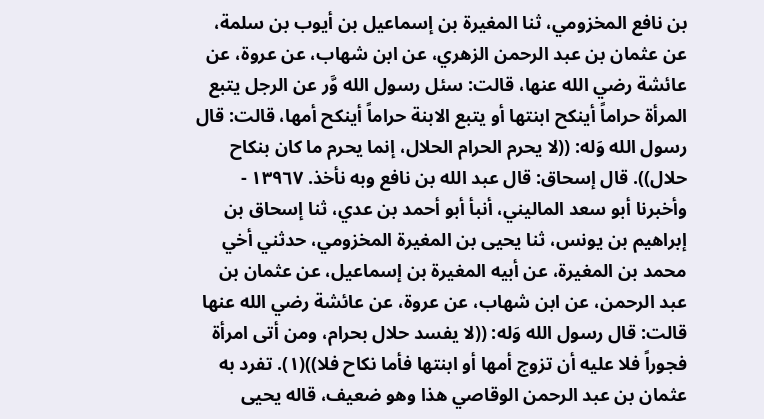بن نافع المخزومي، ثنا المغيرة بن إسماعيل بن أيوب بن سلمة، عن عثمان بن عبد الرحمن الزهري، عن ابن شهاب، عن عروة، عن عائشة رضي الله عنها، قالت: سئل رسول الله وَّر عن الرجل يتبع المرأة حراماً أينكح ابنتها أو يتبع الابنة حراماً أينكح أمها، قالت: قال رسول الله وَله: ((لا يحرم الحرام الحلال، إنما يحرم ما كان بنكاح حلال)). قال إسحاق: قال عبد الله بن نافع وبه نأخذ. ١٣٩٦٧ - وأخبرنا أبو سعد الماليني، أنبأ أبو أحمد بن عدي، ثنا إسحاق بن إبراهيم بن يونس، ثنا يحيى بن المغيرة المخزومي، حدثني أخي محمد بن المغيرة، عن أبيه المغيرة بن إسماعيل، عن عثمان بن عبد الرحمن، عن ابن شهاب، عن عروة، عن عائشة رضي الله عنها قالت: قال رسول الله وَله: ((لا يفسد حلال بحرام، ومن أتى امرأة فجوراً فلا عليه أن تزوج أمها أو ابنتها فأما نكاح فلا))(١). تفرد به عثمان بن عبد الرحمن الوقاصي هذا وهو ضعيف، قاله يحيى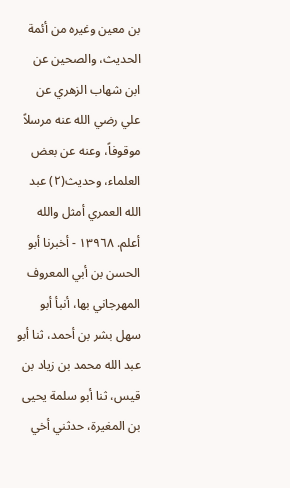بن معين وغيره من أئمة الحديث، والصحين عن ابن شهاب الزهري عن علي رضي الله عنه مرسلاً موقوفاً، وعنه عن بعض العلماء، وحديث(٢) عبد الله العمري أمثل والله أعلم. ١٣٩٦٨ - أخبرنا أبو الحسن بن أبي المعروف المهرجاني بها، أنبأ أبو سهل بشر بن أحمد، ثنا أبو عبد الله محمد بن زياد بن قيس، ثنا أبو سلمة يحيى بن المغيرة، حدثني أخي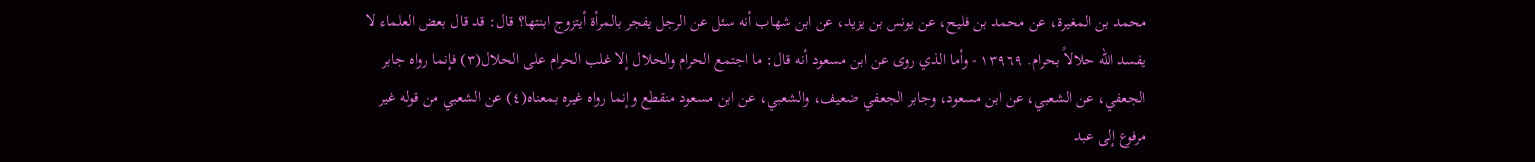محمد بن المغيرة، عن محمد بن فليح، عن يونس بن يزيد، عن ابن شهاب أنه سئل عن الرجل يفجر بالمرأة أيتزوج ابنتها؟ قال: قد قال بعض العلماء لا يفسد الله حلالاً بحرام. ١٣٩٦٩ - وأما الذي روى عن ابن مسعود أنه قال: ما اجتمع الحرام والحلال إلا غلب الحرام على الحلال(٣) فإنما رواه جابر الجعفي، عن الشعبي، عن ابن مسعود، وجابر الجعفي ضعيف، والشعبي، عن ابن مسعود منقطع وإنما رواه غيره بمعناه(٤) عن الشعبي من قوله غير مرفوع إلى عبد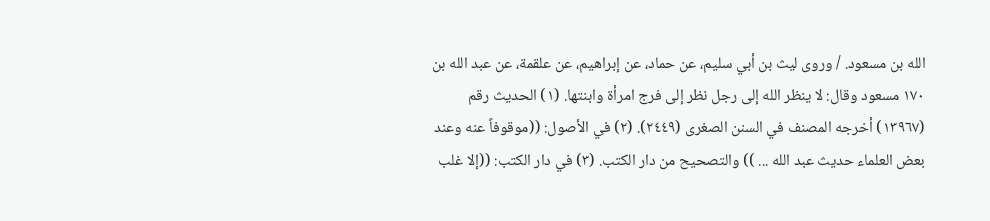الله بن مسعود. / وروى ليث بن أبي سليم، عن حماد، عن إبراهيم، عن علقمة، عن عبد الله بن ١٧٠ مسعود وقال: لا ينظر الله إلى رجل نظر إلى فرج امرأة وابنتها. (١) الحديث رقم (١٣٩٦٧) أخرجه المصنف في السنن الصغرى (٢٤٤٩). (٢) في الأصول: ((موقوفاً عنه وعند بعض العلماء حديث عبد الله ... )) والتصحيح من دار الكتب. (٣) في دار الكتب: ((إلا غلب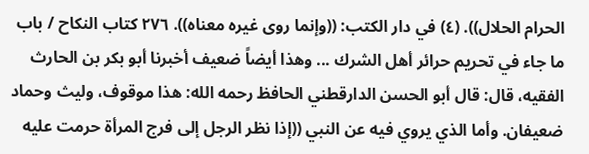الحرام الحلال)). (٤) في دار الكتب: ((وإنما روى غيره معناه)). ٢٧٦ كتاب النكاح / باب ما جاء في تحريم حرائر أهل الشرك ... وهذا أيضاً ضعيف أخبرنا أبو بكر بن الحارث الفقيه، قال: قال أبو الحسن الدارقطني الحافظ رحمه الله: هذا موقوف، وليث وحماد ضعيفان. وأما الذي يروي فيه عن النبي ((إذا نظر الرجل إلى فرج المرأة حرمت عليه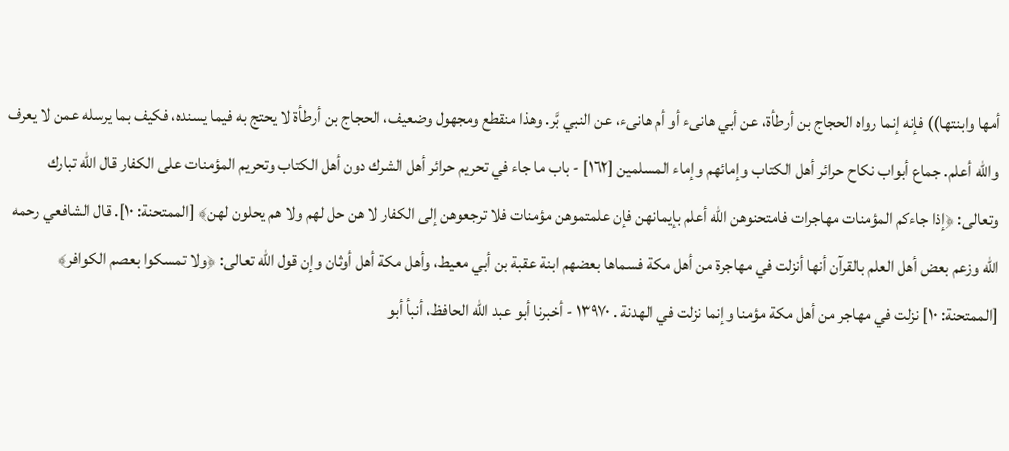أمها وابنتها)) فإنه إنما رواه الحجاج بن أرطأة، عن أبي هانىء أو أم هانىء، عن النبي بَّر. وهذا منقطع ومجهول وضعيف، الحجاج بن أرطأة لا يحتج به فيما يسنده، فكيف بما يرسله عمن لا يعرف والله أعلم. جماع أبواب نكاح حرائر أهل الكتاب وإمائهم وإماء المسلمين [١٦٢] - باب ما جاء في تحريم حرائر أهل الشرك دون أهل الكتاب وتحريم المؤمنات على الكفار قال الله تبارك وتعالى: ﴿إذا جاءكم المؤمنات مهاجرات فامتحنوهن الله أعلم بإيمانهن فإن علمتموهن مؤمنات فلا ترجعوهن إلى الكفار لا هن حل لهم ولا هم يحلون لهن﴾ [الممتحنة: ١٠]. قال الشافعي رحمه الله وزعم بعض أهل العلم بالقرآن أنها أنزلت في مهاجرة من أهل مكة فسماها بعضهم ابنة عقبة بن أبي معيط، وأهل مكة أهل أوثان وإن قول الله تعالى: ﴿ولا تمسكوا بعصم الكوافر﴾ [الممتحنة: ١٠] نزلت في مهاجر من أهل مكة مؤمنا وإنما نزلت في الهدنة . ١٣٩٧٠ - أخبرنا أبو عبد الله الحافظ، أنبأ أبو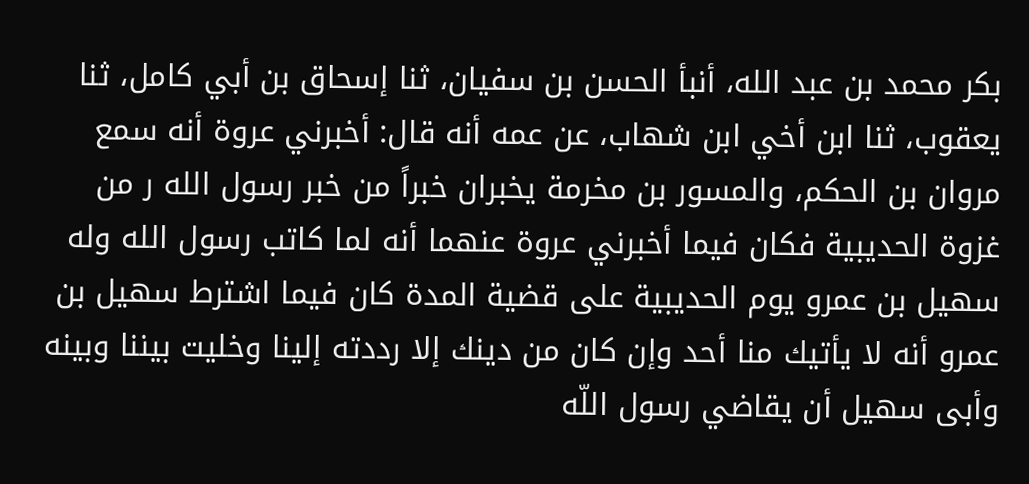بكر محمد بن عبد الله، أنبأ الحسن بن سفيان، ثنا إسحاق بن أبي كامل، ثنا يعقوب، ثنا ابن أخي ابن شهاب، عن عمه أنه قال: أخبرني عروة أنه سمع مروان بن الحكم، والمسور بن مخرمة يخبران خبراً من خبر رسول الله ر من غزوة الحديبية فكان فيما أخبرني عروة عنهما أنه لما كاتب رسول الله وله سهيل بن عمرو يوم الحديبية على قضية المدة كان فيما اشترط سهيل بن عمرو أنه لا يأتيك منا أحد وإن كان من دينك إلا رددته إلينا وخليت بيننا وبينه وأبى سهيل أن يقاضي رسول اللّه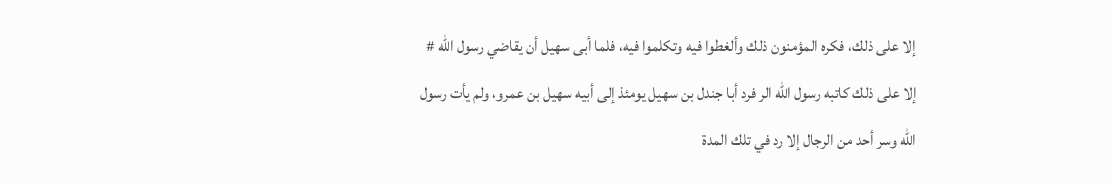إلا على ذلك، فكره المؤمنون ذلك وألغطوا فيه وتكلموا فيه، فلما أبى سهيل أن يقاضي رسول الله # إلا على ذلك كاتبه رسول الله الر فرد أبا جندل بن سهيل يومئذ إلى أبيه سهيل بن عمرو، ولم يأت رسول الله وسر أحد من الرجال إلا رد في تلك المدة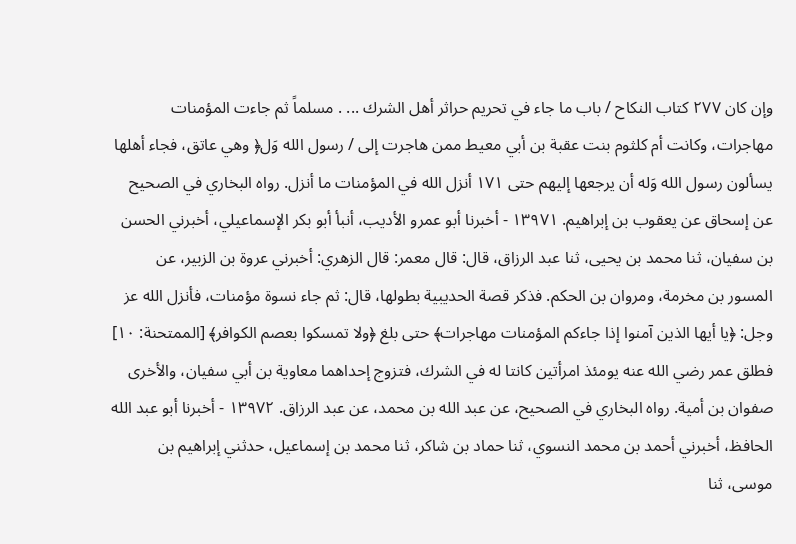وإن كان ٢٧٧ كتاب النكاح / باب ما جاء في تحريم حراثر أهل الشرك ... . مسلماً ثم جاءت المؤمنات مهاجرات، وكانت أم كلثوم بنت عقبة بن أبي معيط ممن هاجرت إلى / رسول الله وَل﴿ وهي عاتق، فجاء أهلها يسألون رسول الله وَله أن يرجعها إليهم حتى ١٧١ أنزل الله في المؤمنات ما أنزل. رواه البخاري في الصحيح عن إسحاق عن يعقوب بن إبراهيم. ١٣٩٧١ - أخبرنا أبو عمرو الأديب، أنبأ أبو بكر الإسماعيلي، أخبرني الحسن بن سفيان، ثنا محمد بن يحيى، ثنا عبد الرزاق، قال: قال معمر: قال الزهري: أخبرني عروة بن الزبير، عن المسور بن مخرمة، ومروان بن الحكم. فذكر قصة الحديبية بطولها، قال: ثم جاء نسوة مؤمنات، فأنزل الله عز وجل: ﴿يا أيها الذين آمنوا إذا جاءكم المؤمنات مهاجرات﴾ حتى بلغ ﴿ولا تمسكوا بعصم الكوافر﴾ [الممتحنة: ١٠] فطلق عمر رضي الله عنه يومئذ امرأتين كانتا له في الشرك، فتزوج إحداهما معاوية بن أبي سفيان، والأخرى صفوان بن أمية. رواه البخاري في الصحيح، عن عبد الله بن محمد، عن عبد الرزاق. ١٣٩٧٢ - أخبرنا أبو عبد الله الحافظ، أخبرني أحمد بن محمد النسوي، ثنا حماد بن شاكر، ثنا محمد بن إسماعيل، حدثني إبراهيم بن موسى، ثنا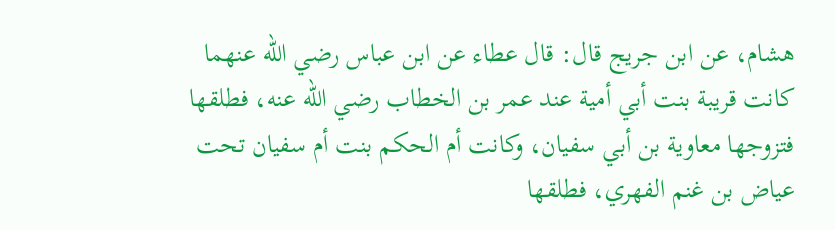هشام، عن ابن جريج قال: قال عطاء عن ابن عباس رضي الله عنهما كانت قريبة بنت أبي أمية عند عمر بن الخطاب رضي الله عنه، فطلقها فتزوجها معاوية بن أبي سفيان، وكانت أم الحكم بنت أم سفيان تحت عياض بن غنم الفهري، فطلقها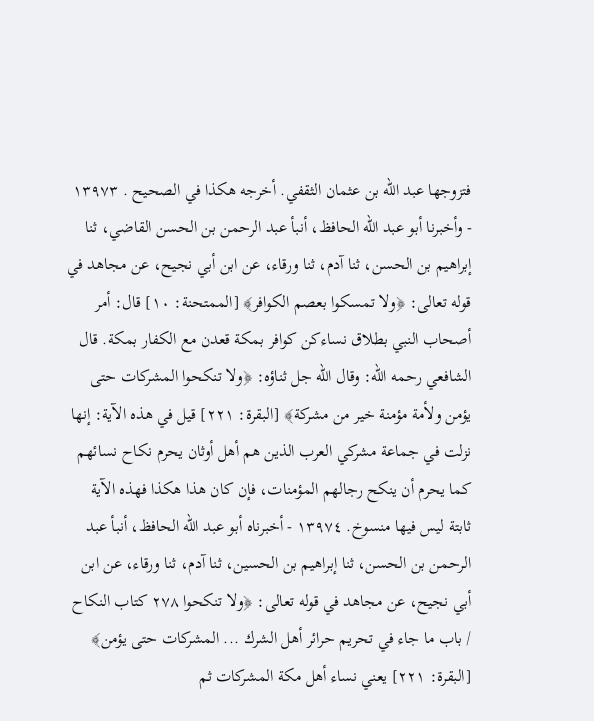فتزوجها عبد الله بن عثمان الثقفي. أخرجه هكذا في الصحيح . ١٣٩٧٣ - وأخبرنا أبو عبد الله الحافظ، أنبأ عبد الرحمن بن الحسن القاضي، ثنا إبراهيم بن الحسن، ثنا آدم، ثنا ورقاء، عن ابن أبي نجيح، عن مجاهد في قوله تعالى: ﴿ولا تمسكوا بعصم الكوافر﴾ [الممتحنة: ١٠] قال: أمر أصحاب النبي بطلاق نساءكن كوافر بمكة قعدن مع الكفار بمكة. قال الشافعي رحمه الله: وقال الله جل ثناؤه: ﴿ولا تنكحوا المشركات حتى يؤمن ولأمة مؤمنة خير من مشركة﴾ [البقرة: ٢٢١] قيل في هذه الآية: إنها نزلت في جماعة مشركي العرب الذين هم أهل أوثان يحرم نكاح نسائهم كما يحرم أن ينكح رجالهم المؤمنات، فإن كان هذا هكذا فهذه الآية ثابتة ليس فيها منسوخ. ١٣٩٧٤ - أخبرناه أبو عبد الله الحافظ، أنبأ عبد الرحمن بن الحسن، ثنا إبراهيم بن الحسين، ثنا آدم، ثنا ورقاء، عن ابن أبي نجيح، عن مجاهد في قوله تعالى: ﴿ولا تنكحوا ٢٧٨ كتاب النكاح / باب ما جاء في تحريم حرائر أهل الشرك ... المشركات حتى يؤمن﴾ [البقرة: ٢٢١] يعني نساء أهل مكة المشركات ثم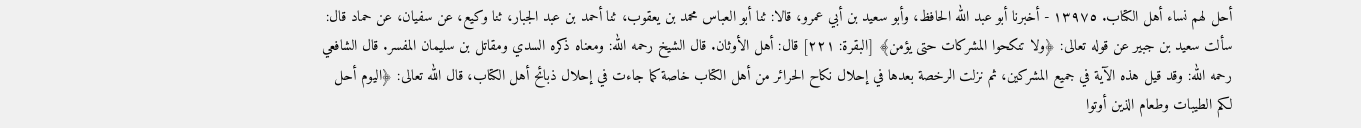أحل لهم نساء أهل الكتاب. ١٣٩٧٥ - أخبرنا أبو عبد الله الحافظ، وأبو سعيد بن أبي عمرو، قالا: ثنا أبو العباس محمد بن يعقوب، ثنا أحمد بن عبد الجبار، ثنا وكيع، عن سفيان، عن حماد قال: سألت سعيد بن جبير عن قوله تعالى: ﴿ولا تنكحوا المشركات حتى يؤمن﴾ [البقرة: ٢٢١] قال: أهل الأوثان. قال الشيخ رحمه الله: ومعناه ذكره السدي ومقاتل بن سليمان المفسر. قال الشافعي رحمه الله: وقد قيل هذه الآية في جميع المشركين، ثم نزلت الرخصة بعدها في إحلال نكاح الحرائر من أهل الكتاب خاصة كما جاءت في إحلال ذبائح أهل الكتاب، قال الله تعالى: ﴿اليوم أحل لكم الطيبات وطعام الذين أوتوا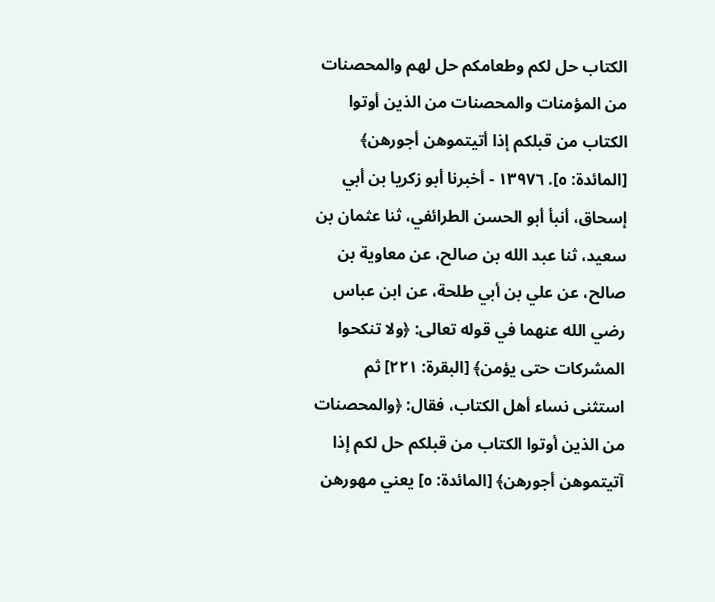الكتاب حل لكم وطعامكم حل لهم والمحصنات من المؤمنات والمحصنات من الذين أوتوا الكتاب من قبلكم إذا أتيتموهن أجورهن﴾ [المائدة: ٥]. ١٣٩٧٦ - أخبرنا أبو زكريا بن أبي إسحاق، أنبأ أبو الحسن الطرائفي، ثنا عثمان بن سعيد، ثنا عبد الله بن صالح، عن معاوية بن صالح، عن علي بن أبي طلحة، عن ابن عباس رضي الله عنهما في قوله تعالى: ﴿ولا تنكحوا المشركات حتى يؤمن﴾ [البقرة: ٢٢١] ثم استثنى نساء أهل الكتاب، فقال: ﴿والمحصنات من الذين أوتوا الكتاب من قبلكم حل لكم إذا آتيتموهن أجورهن﴾ [المائدة: ٥] يعني مهورهن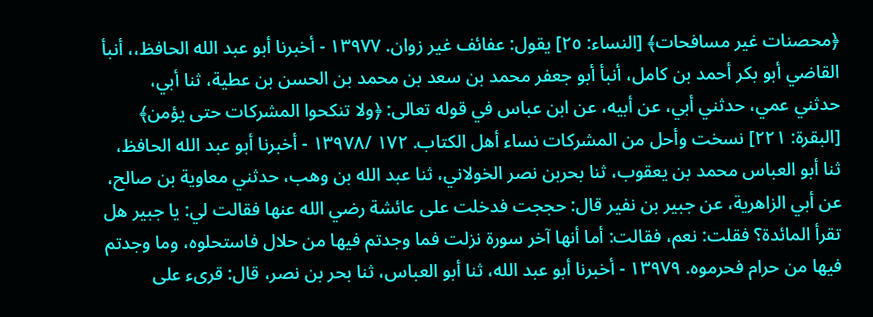﴿محصنات غير مسافحات﴾ [النساء: ٢٥] يقول: عفائف غير زوان. ١٣٩٧٧ - أخبرنا أبو عبد الله الحافظ،، أنبأ القاضي أبو بكر أحمد بن كامل، أنبأ أبو جعفر محمد بن سعد بن محمد بن الحسن بن عطية، ثنا أبي، حدثني عمي، حدثني أبي، عن أبيه، عن ابن عباس في قوله تعالى: ﴿ولا تنكحوا المشركات حتى يؤمن﴾ [البقرة: ٢٢١] نسخت وأحل من المشركات نساء أهل الكتاب. ١٧٢ /١٣٩٧٨ - أخبرنا أبو عبد الله الحافظ، ثنا أبو العباس محمد بن يعقوب، ثنا بحربن نصر الخولاني، ثنا عبد الله بن وهب، حدثني معاوية بن صالح، عن أبي الزاهرية، عن جبير بن نفير قال: حججت فدخلت على عائشة رضي الله عنها فقالت لي: يا جبير هل تقرأ المائدة؟ فقلت: نعم، فقالت: أما أنها آخر سورة نزلت فما وجدتم فيها من حلال فاستحلوه، وما وجدتم فيها من حرام فحرموه. ١٣٩٧٩ - أخبرنا أبو عبد الله، ثنا أبو العباس، ثنا بحر بن نصر، قال: قرىء على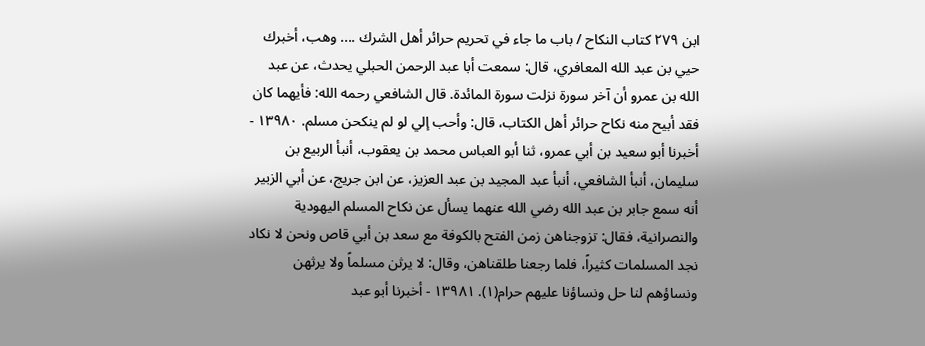ابن ٢٧٩ كتاب النكاح / باب ما جاء في تحريم حرائر أهل الشرك .... وهب، أخبرك حيي بن عبد الله المعافري، قال: سمعت أبا عبد الرحمن الحبلي يحدث، عن عبد الله بن عمرو أن آخر سورة نزلت سورة المائدة. قال الشافعي رحمه الله: فأيهما كان فقد أبيح منه نكاح حرائر أهل الكتاب، قال: وأحب إلي لو لم ينكحن مسلم. ١٣٩٨٠ - أخبرنا أبو سعيد بن أبي عمرو، ثنا أبو العباس محمد بن يعقوب، أنبأ الربيع بن سليمان، أنبأ الشافعي، أنبأ عبد المجيد بن عبد العزيز، عن ابن جريج، عن أبي الزبير أنه سمع جابر بن عبد الله رضي الله عنهما يسأل عن نكاح المسلم اليهودية والنصرانية، فقال: تزوجناهن زمن الفتح بالكوفة مع سعد بن أبي قاص ونحن لا نكاد نجد المسلمات كثيراً، فلما رجعنا طلقناهن، وقال: لا يرثن مسلماً ولا يرثهن ونساؤهم لنا حل ونساؤنا عليهم حرام(١). ١٣٩٨١ - أخبرنا أبو عبد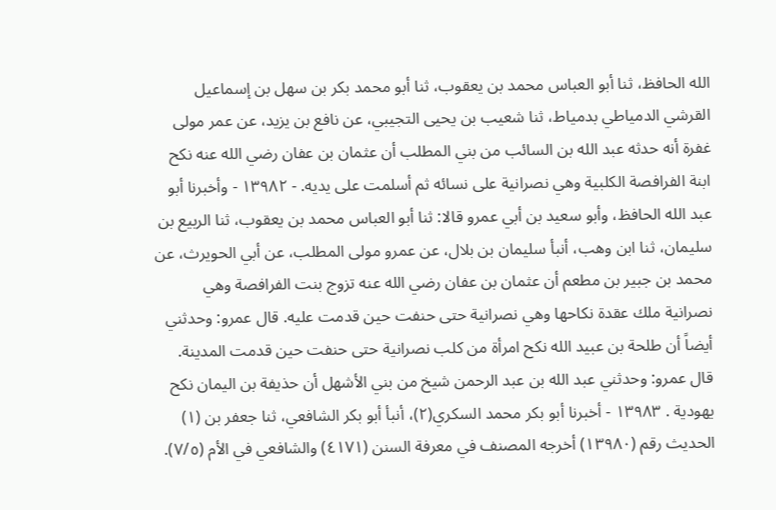الله الحافظ، ثنا أبو العباس محمد بن يعقوب، ثنا أبو محمد بكر بن سهل بن إسماعيل القرشي الدمياطي بدمياط، ثنا شعيب بن يحيى التجيبي، عن نافع بن يزيد، عن عمر مولى غفرة أنه حدثه عبد الله بن السائب من بني المطلب أن عثمان بن عفان رضي الله عنه نكح ابنة الفرافصة الكلبية وهي نصرانية على نسائه ثم أسلمت علی یدیه. - ١٣٩٨٢ - وأخبرنا أبو عبد الله الحافظ، وأبو سعيد بن أبي عمرو قالا: ثنا أبو العباس محمد بن يعقوب، ثنا الربيع بن سليمان، ثنا ابن وهب، أنبأ سليمان بن بلال، عن عمرو مولى المطلب، عن أبي الحويرث، عن محمد بن جبير بن مطعم أن عثمان بن عفان رضي الله عنه تزوج بنت الفرافصة وهي نصرانية ملك عقدة نكاحها وهي نصرانية حتى حنفت حین قدمت عليه. قال عمرو: وحدثني أيضاً أن طلحة بن عبيد الله نكح امرأة من كلب نصرانية حتى حنفت حين قدمت المدينة. قال عمرو: وحدثني عبد الله بن عبد الرحمن شيخ من بني الأشهل أن حذيفة بن اليمان نكح يهودية . ١٣٩٨٣ - أخبرنا أبو بكر محمد السكري(٢)، أنبأ أبو بكر الشافعي، ثنا جعفر بن (١) الحديث رقم (١٣٩٨٠) أخرجه المصنف في معرفة السنن (٤١٧١) والشافعي في الأم (٧/٥).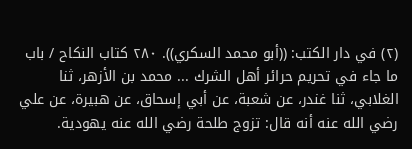(٢) في دار الكتب: ((أبو محمد السكري)). ٢٨٠ كتاب النكاح / باب ما جاء في تحريم حرائر أهل الشرك ... محمد بن الأزهر، ثنا الغلابي، ثنا غندر، عن شعبة، عن أبي إسحاق، عن هبيرة، عن علي رضي الله عنه أنه قال: تزوج طلحة رضي الله عنه يهودية.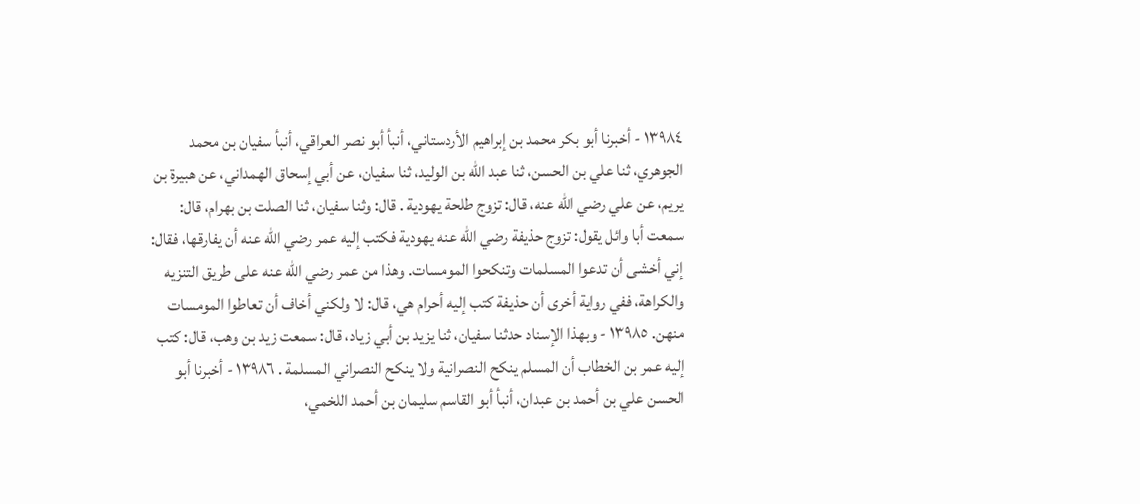١٣٩٨٤ - أخبرنا أبو بكر محمد بن إبراهيم الأردستاني، أنبأ أبو نصر العراقي، أنبأ سفيان بن محمد الجوهري، ثنا علي بن الحسن، ثنا عبد الله بن الوليد، ثنا سفيان، عن أبي إسحاق الهمداني، عن هبيرة بن يريم، عن علي رضي الله عنه، قال: تزوج طلحة يهودية . قال: وثنا سفيان، ثنا الصلت بن بهرام، قال: سمعت أبا وائل يقول: تزوج حذيفة رضي الله عنه يهودية فكتب إليه عمر رضي الله عنه أن يفارقها، فقال: إني أخشى أن تدعوا المسلمات وتنكحوا المومسات. وهذا من عمر رضي الله عنه على طريق التنزيه والكراهة، ففي رواية أخرى أن حذيفة كتب إليه أحرام هي، قال: لا ولكني أخاف أن تعاطوا المومسات منهن. ١٣٩٨٥ - وبهذا الإسناد حدثنا سفيان، ثنا يزيد بن أبي زياد، قال: سمعت زيد بن وهب، قال: كتب إليه عمر بن الخطاب أن المسلم ينكح النصرانية ولا ينكح النصراني المسلمة . ١٣٩٨٦ - أخبرنا أبو الحسن علي بن أحمد بن عبدان، أنبأ أبو القاسم سليمان بن أحمد اللخمي،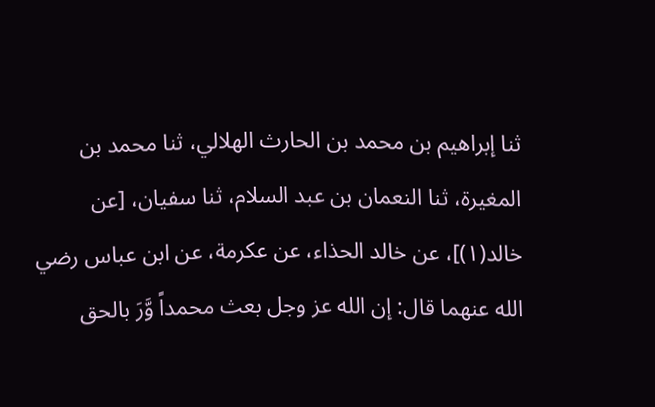ثنا إبراهيم بن محمد بن الحارث الهلالي، ثنا محمد بن المغيرة، ثنا النعمان بن عبد السلام، ثنا سفيان، [عن خالد(١)]، عن خالد الحذاء، عن عكرمة، عن ابن عباس رضي الله عنهما قال: إن الله عز وجل بعث محمداً وَّرَ بالحق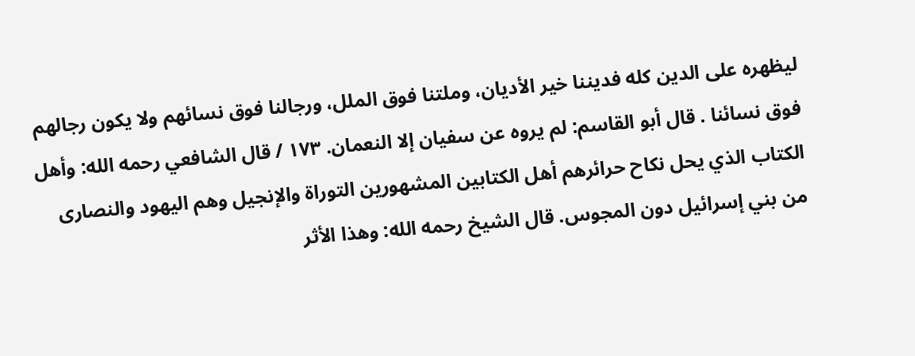ليظهره على الدين كله فديننا خير الأديان، وملتنا فوق الملل، ورجالنا فوق نسائهم ولا يكون رجالهم فوق نسائنا . قال أبو القاسم: لم يروه عن سفيان إلا النعمان. ١٧٣ / قال الشافعي رحمه الله: وأهل الكتاب الذي يحل نكاح حرائرهم أهل الكتابين المشهورين التوراة والإنجيل وهم اليهود والنصارى من بني إسرائيل دون المجوس. قال الشيخ رحمه الله: وهذا الأثر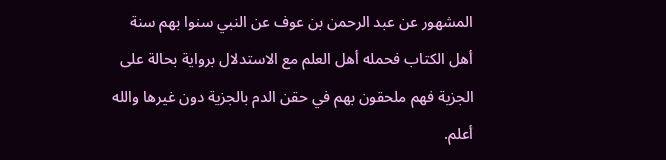المشهور عن عبد الرحمن بن عوف عن النبي سنوا بهم سنة أهل الكتاب فحمله أهل العلم مع الاستدلال برواية بحالة على الجزية فهم ملحقون بهم في حقن الدم بالجزية دون غيرها والله أعلم.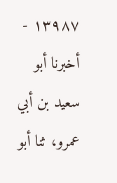١٣٩٨٧ - أخبرنا أبو سعيد بن أبي عمرو، ثنا أبو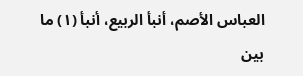العباس الأصم، أنبأ الربيع، أنبأ (١) ما بين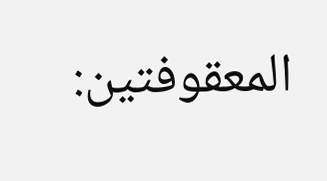المعقوفتين: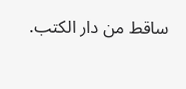ساقط من دار الكتب.